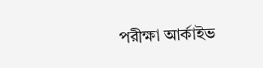পরীক্ষা আর্কাইভ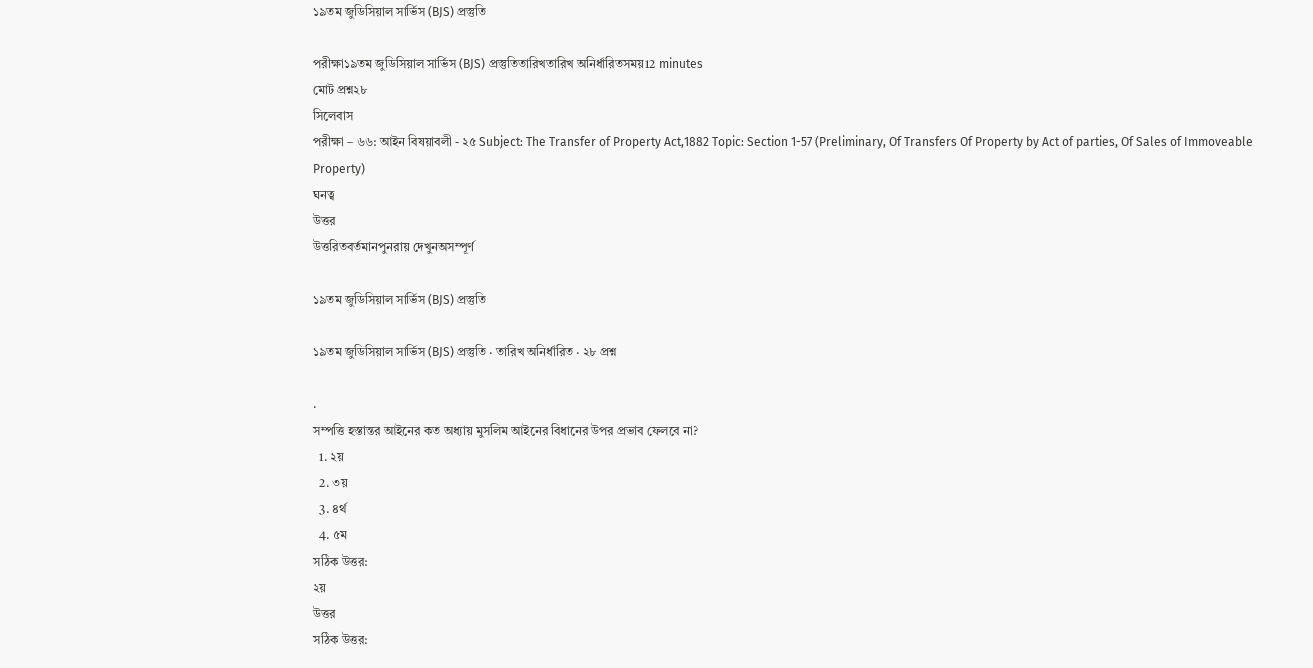১৯তম জুডিসিয়াল সার্ভিস (BJS) প্রস্তুতি

পরীক্ষা১৯তম জুডিসিয়াল সার্ভিস (BJS) প্রস্তুতিতারিখতারিখ অনির্ধারিতসময়12 minutes
মোট প্রশ্ন২৮
সিলেবাস
পরীক্ষা – ৬৬: আইন বিষয়াবলী - ২৫ Subject: The Transfer of Property Act,1882 Topic: Section 1-57 (Preliminary, Of Transfers Of Property by Act of parties, Of Sales of Immoveable Property)
ঘনত্ব
উত্তর
উত্তরিতবর্তমানপুনরায় দেখুনঅসম্পূর্ণ

১৯তম জুডিসিয়াল সার্ভিস (BJS) প্রস্তুতি

১৯তম জুডিসিয়াল সার্ভিস (BJS) প্রস্তুতি · তারিখ অনির্ধারিত · ২৮ প্রশ্ন

.
সম্পত্তি হস্তান্তর আইনের কত অধ্যায় মুসলিম আইনের বিধানের উপর প্রভাব ফেলবে না?
  1. ২য়
  2. ৩য়
  3. ৪র্থ
  4. ৫ম
সঠিক উত্তর:
২য়
উত্তর
সঠিক উত্তর: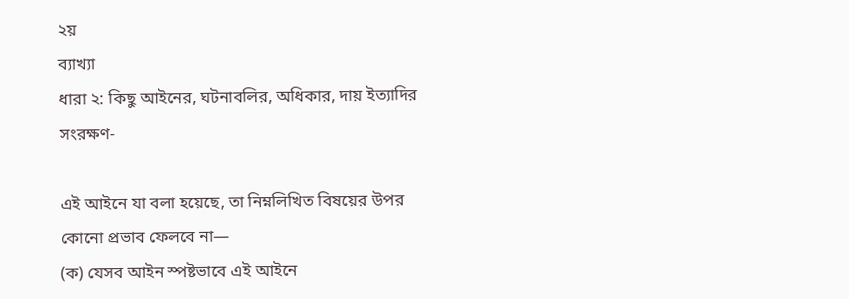২য়
ব্যাখ্যা
ধারা ২: কিছু আইনের, ঘটনাবলির, অধিকার, দায় ইত্যাদির সংরক্ষণ-

এই আইনে যা বলা হয়েছে, তা নিম্নলিখিত বিষয়ের উপর কোনো প্রভাব ফেলবে না—
(ক) যেসব আইন স্পষ্টভাবে এই আইনে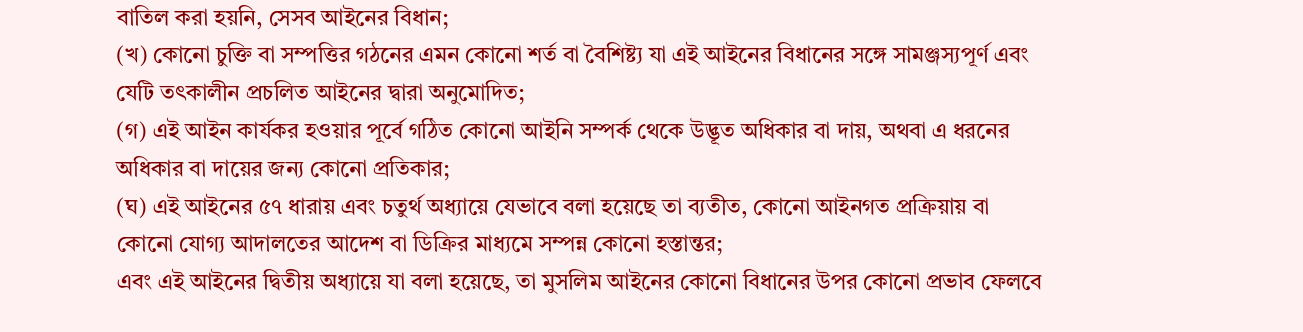বাতিল করা হয়নি, সেসব আইনের বিধান;
(খ) কোনো চুক্তি বা সম্পত্তির গঠনের এমন কোনো শর্ত বা বৈশিষ্ট্য যা এই আইনের বিধানের সঙ্গে সামঞ্জস্যপূর্ণ এবং যেটি তৎকালীন প্রচলিত আইনের দ্বারা অনুমোদিত;
(গ) এই আইন কার্যকর হওয়ার পূর্বে গঠিত কোনো আইনি সম্পর্ক থেকে উদ্ভূত অধিকার বা দায়, অথবা এ ধরনের অধিকার বা দায়ের জন্য কোনো প্রতিকার;
(ঘ) এই আইনের ৫৭ ধারায় এবং চতুর্থ অধ্যায়ে যেভাবে বলা হয়েছে তা ব্যতীত, কোনো আইনগত প্রক্রিয়ায় বা কোনো যোগ্য আদালতের আদেশ বা ডিক্রির মাধ্যমে সম্পন্ন কোনো হস্তান্তর;
এবং এই আইনের দ্বিতীয় অধ্যায়ে যা বলা হয়েছে, তা মুসলিম আইনের কোনো বিধানের উপর কোনো প্রভাব ফেলবে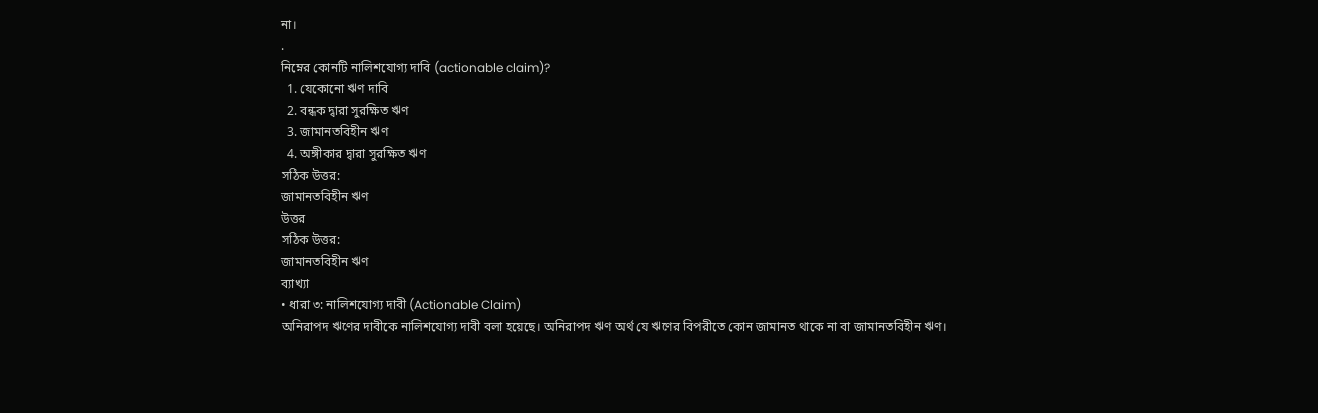না।
.
নিম্নের কোনটি নালিশযোগ্য দাবি (actionable claim)?
  1. যেকোনো ঋণ দাবি
  2. বন্ধক দ্বারা সুরক্ষিত ঋণ
  3. জামানতবিহীন ঋণ
  4. অঙ্গীকার দ্বারা সুরক্ষিত ঋণ
সঠিক উত্তর:
জামানতবিহীন ঋণ
উত্তর
সঠিক উত্তর:
জামানতবিহীন ঋণ
ব্যাখ্যা
• ধারা ৩: নালিশযোগ্য দাবী (Actionable Claim)
অনিরাপদ ঋণের দাবীকে নালিশযোগ্য দাবী বলা হয়েছে। অনিরাপদ ঋণ অর্থ যে ঋণের বিপরীতে কোন জামানত থাকে না বা জামানতবিহীন ঋণ।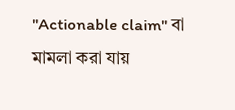"Actionable claim" বা মামলা করা যায়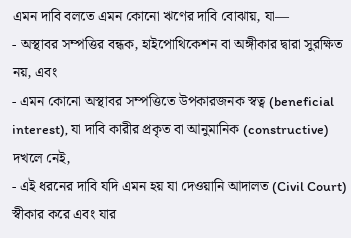এমন দাবি বলতে এমন কোনো ঋণের দাবি বোঝায়, যা—
- অস্থাবর সম্পত্তির বন্ধক, হাইপোথিকেশন বা অঙ্গীকার দ্বারা সুরক্ষিত নয়, এবং
- এমন কোনো অস্থাবর সম্পত্তিতে উপকারজনক স্বত্ব (beneficial interest), যা দাবি কারীর প্রকৃত বা আনুমানিক (constructive) দখলে নেই,
- এই ধরনের দাবি যদি এমন হয় যা দেওয়ানি আদালত (Civil Court) স্বীকার করে এবং যার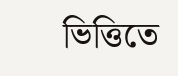ভিত্তিতে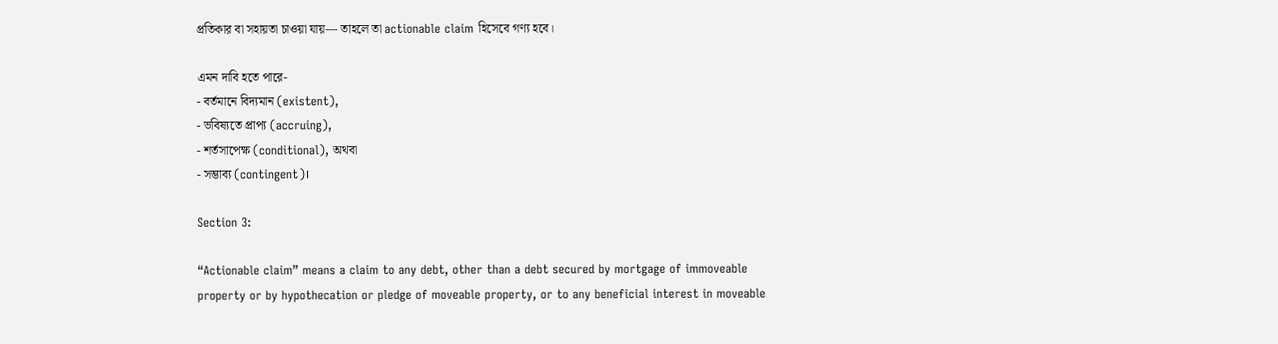প্রতিকার বা সহায়তা চাওয়া যায়— তাহলে তা actionable claim হিসেবে গণ্য হবে।

এমন দাবি হতে পারে-
- বর্তমানে বিদ্যমান (existent),
- ভবিষ্যতে প্রাপ্য (accruing),
- শর্তসাপেক্ষ (conditional), অথবা
- সম্ভাব্য (contingent)।

Section 3:

“Actionable claim” means a claim to any debt, other than a debt secured by mortgage of immoveable property or by hypothecation or pledge of moveable property, or to any beneficial interest in moveable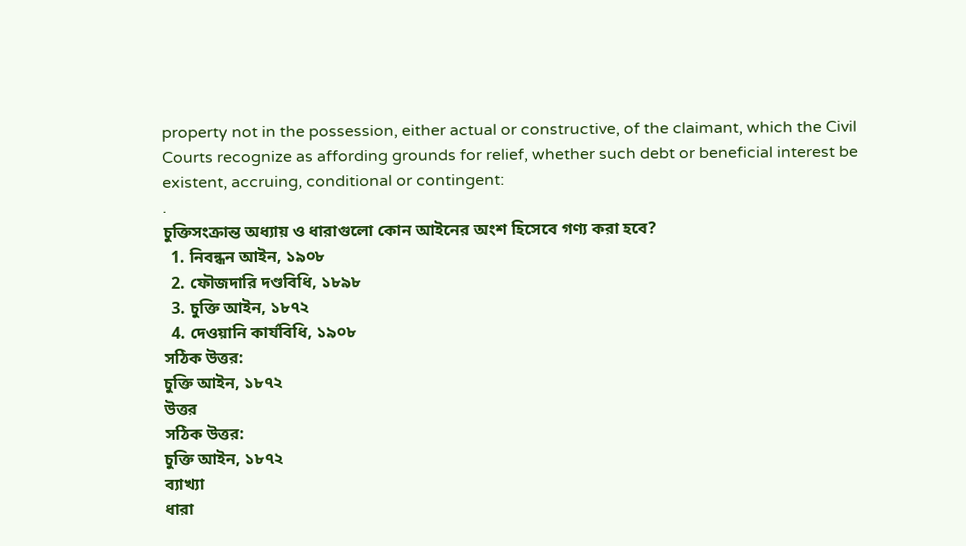property not in the possession, either actual or constructive, of the claimant, which the Civil Courts recognize as affording grounds for relief, whether such debt or beneficial interest be existent, accruing, conditional or contingent:
.
চুক্তিসংক্রান্ত অধ্যায় ও ধারাগুলো কোন আইনের অংশ হিসেবে গণ্য করা হবে?
  1. নিবন্ধন আইন, ১৯০৮
  2. ফৌজদারি দণ্ডবিধি, ১৮৯৮
  3. চুক্তি আইন, ১৮৭২
  4. দেওয়ানি কার্যবিধি, ১৯০৮
সঠিক উত্তর:
চুক্তি আইন, ১৮৭২
উত্তর
সঠিক উত্তর:
চুক্তি আইন, ১৮৭২
ব্যাখ্যা
ধারা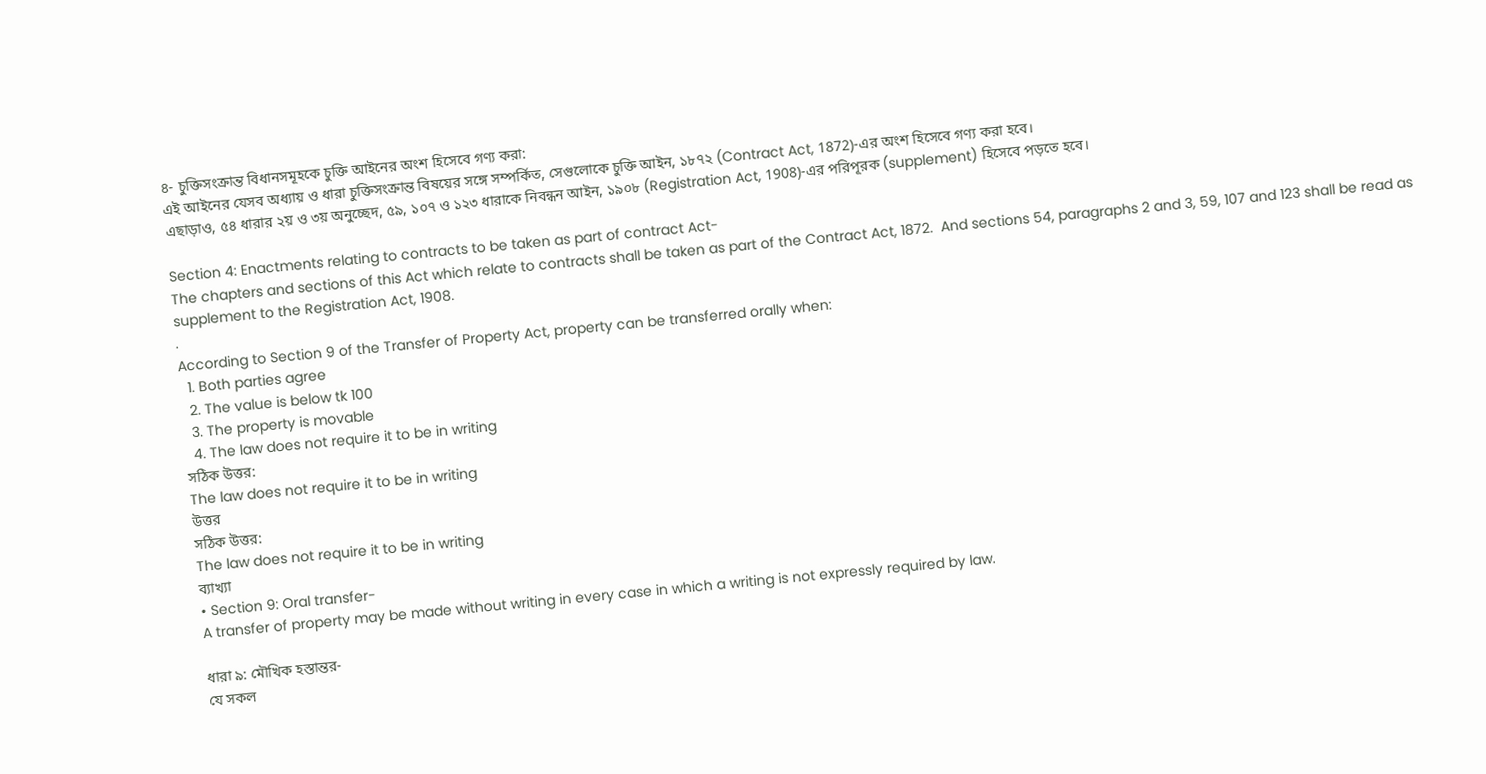৪- চুক্তিসংক্রান্ত বিধানসমূহকে চুক্তি আইনের অংশ হিসেবে গণ্য করা:
এই আইনের যেসব অধ্যায় ও ধারা চুক্তিসংক্রান্ত বিষয়ের সঙ্গে সম্পর্কিত, সেগুলোকে চুক্তি আইন, ১৮৭২ (Contract Act, 1872)-এর অংশ হিসেবে গণ্য করা হবে।
এছাড়াও, ৫৪ ধারার ২য় ও ৩য় অনুচ্ছেদ, ৫৯, ১০৭ ও ১২৩ ধারাকে নিবন্ধন আইন, ১৯০৮ (Registration Act, 1908)-এর পরিপূরক (supplement) হিসেবে পড়তে হবে।

Section 4: Enactments relating to contracts to be taken as part of contract Act-
The chapters and sections of this Act which relate to contracts shall be taken as part of the Contract Act, 1872.  And sections 54, paragraphs 2 and 3, 59, 107 and 123 shall be read as supplement to the Registration Act, 1908.
.
According to Section 9 of the Transfer of Property Act, property can be transferred orally when:
  1. Both parties agree
  2. The value is below tk 100
  3. The property is movable
  4. The law does not require it to be in writing
সঠিক উত্তর:
The law does not require it to be in writing
উত্তর
সঠিক উত্তর:
The law does not require it to be in writing
ব্যাখ্যা
• Section 9: Oral transfer-
A transfer of property may be made without writing in every case in which a writing is not expressly required by law.

ধারা ৯: মৌখিক হস্তান্তর-
যে সকল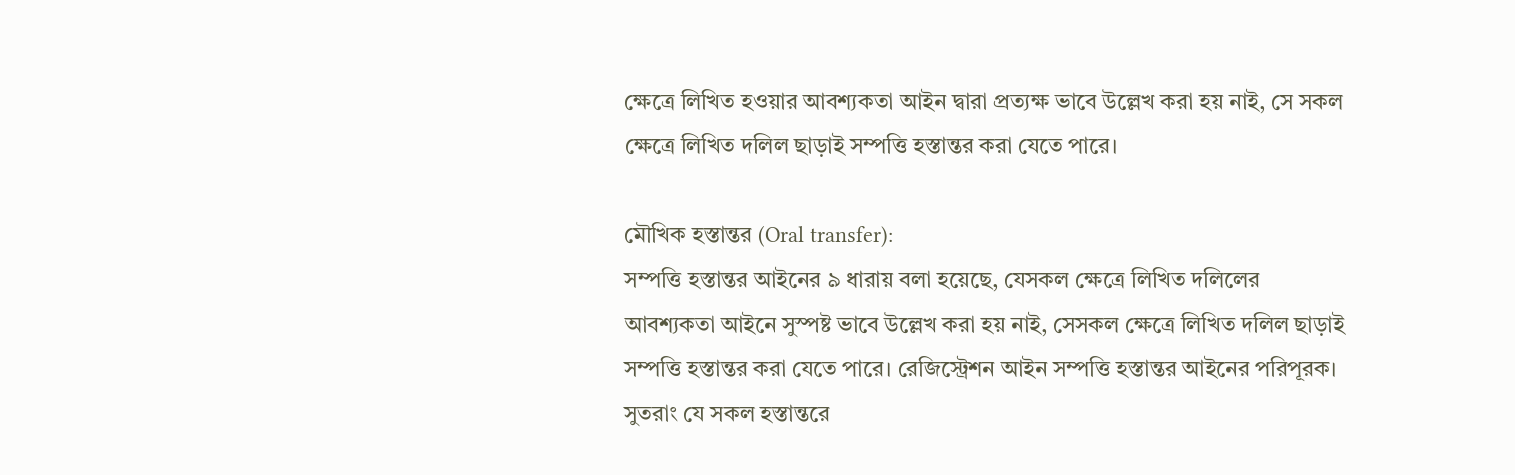ক্ষেত্রে লিখিত হওয়ার আবশ্যকতা আইন দ্বারা প্রত্যক্ষ ভাবে উল্লেখ করা হয় নাই, সে সকল ক্ষেত্রে লিখিত দলিল ছাড়াই সম্পত্তি হস্তান্তর করা যেতে পারে।

মৌখিক হস্তান্তর (Oral transfer):
সম্পত্তি হস্তান্তর আইনের ৯ ধারায় বলা হয়েছে, যেসকল ক্ষেত্রে লিখিত দলিলের আবশ্যকতা আইনে সুস্পষ্ট ভাবে উল্লেখ করা হয় নাই, সেসকল ক্ষেত্রে লিখিত দলিল ছাড়াই সম্পত্তি হস্তান্তর করা যেতে পারে। রেজিস্ট্রেশন আইন সম্পত্তি হস্তান্তর আইনের পরিপূরক। সুতরাং যে সকল হস্তান্তরে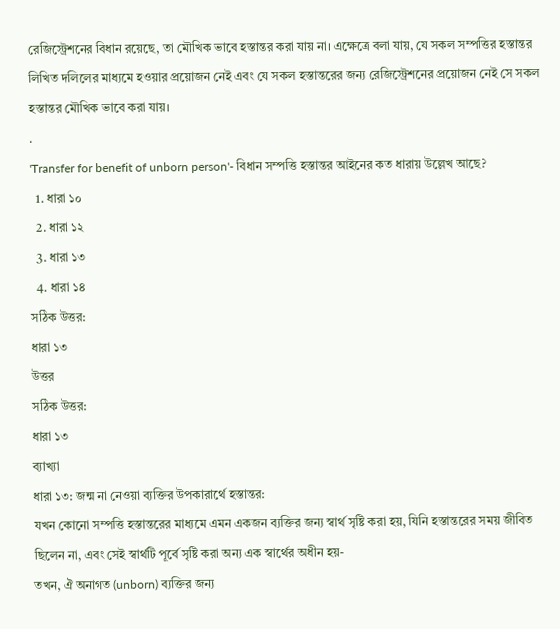রেজিস্ট্রেশনের বিধান রয়েছে, তা মৌখিক ভাবে হস্তান্তর করা যায় না। এক্ষেত্রে বলা যায়, যে সকল সম্পত্তির হস্তান্তর লিখিত দলিলের মাধ্যমে হওয়ার প্রয়োজন নেই এবং যে সকল হস্তান্তরের জন্য রেজিস্ট্রেশনের প্রয়োজন নেই সে সকল হস্তান্তর মৌখিক ভাবে করা যায়।
.
'Transfer for benefit of unborn person'- বিধান সম্পত্তি হস্তান্তর আইনের কত ধারায় উল্লেখ আছে?
  1. ধারা ১০
  2. ধারা ১২
  3. ধারা ১৩
  4. ধারা ১৪
সঠিক উত্তর:
ধারা ১৩
উত্তর
সঠিক উত্তর:
ধারা ১৩
ব্যাখ্যা
ধারা ১৩: জন্ম না নেওয়া ব্যক্তির উপকারার্থে হস্তান্তর:
যখন কোনো সম্পত্তি হস্তান্তরের মাধ্যমে এমন একজন ব্যক্তির জন্য স্বার্থ সৃষ্টি করা হয়, যিনি হস্তান্তরের সময় জীবিত ছিলেন না, এবং সেই স্বার্থটি পূর্বে সৃষ্টি করা অন্য এক স্বার্থের অধীন হয়-
তখন, ঐ অনাগত (unborn) ব্যক্তির জন্য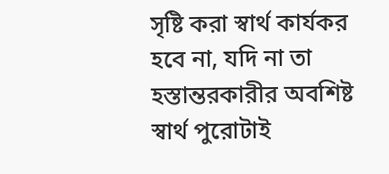সৃষ্টি করা স্বার্থ কার্যকর হবে না, যদি না তা হস্তান্তরকারীর অবশিষ্ট স্বার্থ পুরোটাই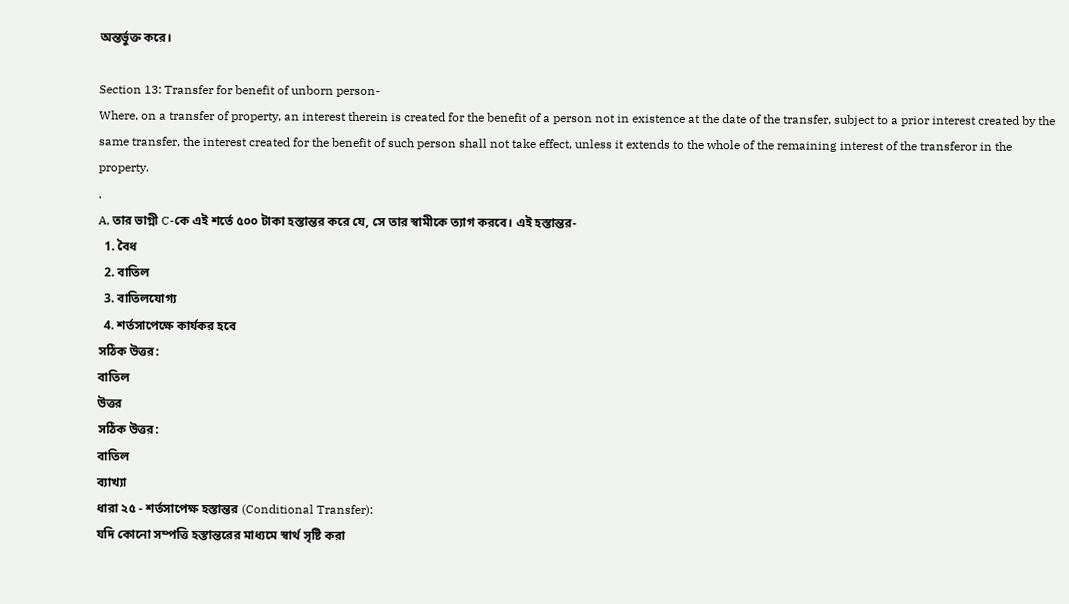অন্তর্ভুক্ত করে।

Section 13: Transfer for benefit of unborn person-
Where, on a transfer of property, an interest therein is created for the benefit of a person not in existence at the date of the transfer, subject to a prior interest created by the same transfer, the interest created for the benefit of such person shall not take effect, unless it extends to the whole of the remaining interest of the transferor in the property.
.
A, তার ভাগ্নী C-কে এই শর্তে ৫০০ টাকা হস্তান্তর করে যে, সে তার স্বামীকে ত্যাগ করবে। এই হস্তান্তর-
  1. বৈধ
  2. বাতিল
  3. বাতিলযোগ্য
  4. শর্তসাপেক্ষে কার্যকর হবে
সঠিক উত্তর:
বাতিল
উত্তর
সঠিক উত্তর:
বাতিল
ব্যাখ্যা
ধারা ২৫ - শর্তসাপেক্ষ হস্তান্তর (Conditional Transfer):
যদি কোনো সম্পত্তি হস্তান্তরের মাধ্যমে স্বার্থ সৃষ্টি করা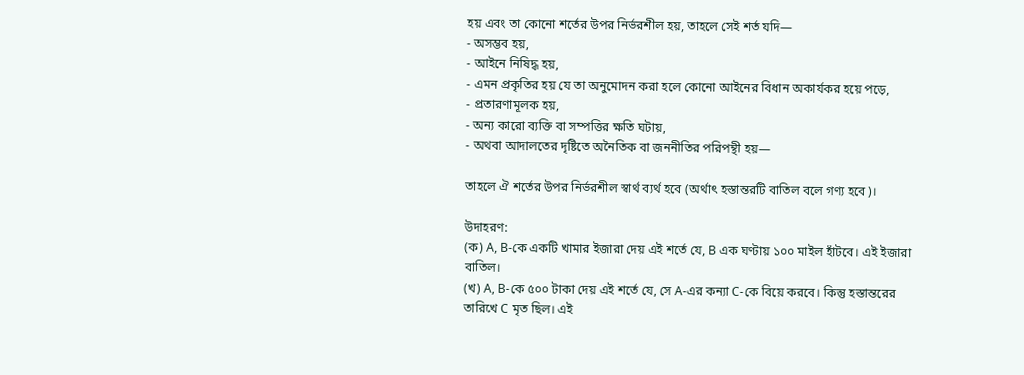হয় এবং তা কোনো শর্তের উপর নির্ভরশীল হয়, তাহলে সেই শর্ত যদি—
- অসম্ভব হয়,
- আইনে নিষিদ্ধ হয়,
- এমন প্রকৃতির হয় যে তা অনুমোদন করা হলে কোনো আইনের বিধান অকার্যকর হয়ে পড়ে,
- প্রতারণামূলক হয়,
- অন্য কারো ব্যক্তি বা সম্পত্তির ক্ষতি ঘটায়,
- অথবা আদালতের দৃষ্টিতে অনৈতিক বা জননীতির পরিপন্থী হয়—

তাহলে ঐ শর্তের উপর নির্ভরশীল স্বার্থ ব্যর্থ হবে (অর্থাৎ হস্তান্তরটি বাতিল বলে গণ্য হবে)।

উদাহরণ:
(ক) A, B-কে একটি খামার ইজারা দেয় এই শর্তে যে, B এক ঘণ্টায় ১০০ মাইল হাঁটবে। এই ইজারা বাতিল।
(খ) A, B-কে ৫০০ টাকা দেয় এই শর্তে যে, সে A-এর কন্যা C-কে বিয়ে করবে। কিন্তু হস্তান্তরের তারিখে C মৃত ছিল। এই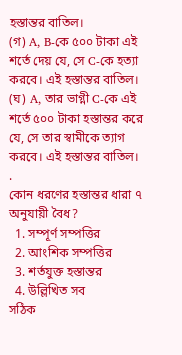হস্তান্তর বাতিল।
(গ) A, B-কে ৫০০ টাকা এই শর্তে দেয় যে, সে C-কে হত্যা করবে। এই হস্তান্তর বাতিল।
(ঘ) A, তার ভাগ্নী C-কে এই শর্তে ৫০০ টাকা হস্তান্তর করে যে, সে তার স্বামীকে ত্যাগ করবে। এই হস্তান্তর বাতিল।
.
কোন ধরণের হস্তান্তর ধারা ৭ অনুযায়ী বৈধ?
  1. সম্পূর্ণ সম্পত্তির
  2. আংশিক সম্পত্তির
  3. শর্তযুক্ত হস্তান্তর
  4. উল্লিখিত সব
সঠিক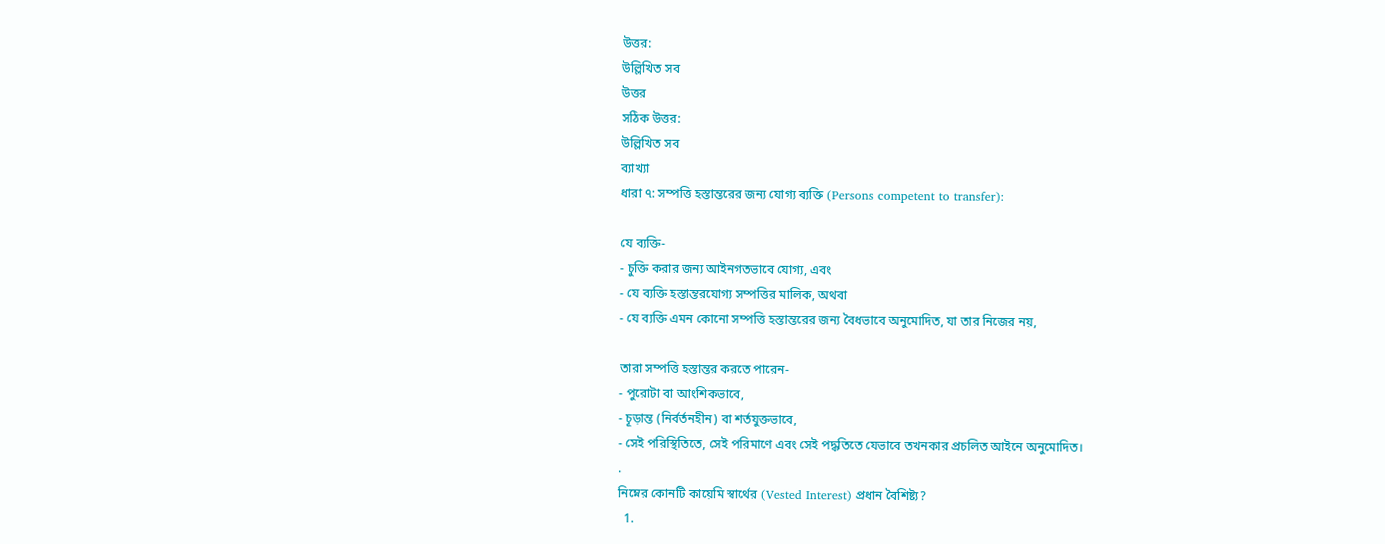উত্তর:
উল্লিখিত সব
উত্তর
সঠিক উত্তর:
উল্লিখিত সব
ব্যাখ্যা
ধারা ৭: সম্পত্তি হস্তান্তরের জন্য যোগ্য ব্যক্তি (Persons competent to transfer):

যে ব্যক্তি-
- চুক্তি করার জন্য আইনগতভাবে যোগ্য, এবং
- যে ব্যক্তি হস্তান্তরযোগ্য সম্পত্তির মালিক, অথবা
- যে ব্যক্তি এমন কোনো সম্পত্তি হস্তান্তরের জন্য বৈধভাবে অনুমোদিত, যা তার নিজের নয়,

তারা সম্পত্তি হস্তান্তর করতে পারেন-
- পুরোটা বা আংশিকভাবে,
- চূড়ান্ত (নির্বর্তনহীন) বা শর্তযুক্তভাবে,
- সেই পরিস্থিতিতে, সেই পরিমাণে এবং সেই পদ্ধতিতে যেভাবে তখনকার প্রচলিত আইনে অনুমোদিত।
.
নিম্নের কোনটি কায়েমি স্বার্থের (Vested Interest) প্রধান বৈশিষ্ট্য?
  1.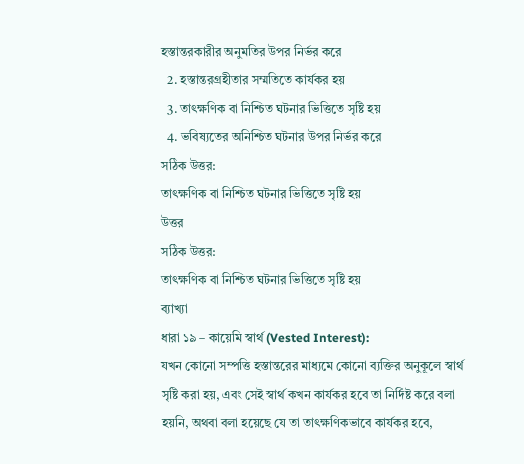হস্তান্তরকারীর অনুমতির উপর নির্ভর করে
  2. হস্তান্তরগ্রহীতার সম্মতিতে কার্যকর হয়
  3. তাৎক্ষণিক বা নিশ্চিত ঘটনার ভিত্তিতে সৃষ্টি হয়
  4. ভবিষ্যতের অনিশ্চিত ঘটনার উপর নির্ভর করে
সঠিক উত্তর:
তাৎক্ষণিক বা নিশ্চিত ঘটনার ভিত্তিতে সৃষ্টি হয়
উত্তর
সঠিক উত্তর:
তাৎক্ষণিক বা নিশ্চিত ঘটনার ভিত্তিতে সৃষ্টি হয়
ব্যাখ্যা
ধারা ১৯ – কায়েমি স্বার্থ (Vested Interest):
যখন কোনো সম্পত্তি হস্তান্তরের মাধ্যমে কোনো ব্যক্তির অনুকূলে স্বার্থ সৃষ্টি করা হয়, এবং সেই স্বার্থ কখন কার্যকর হবে তা নির্দিষ্ট করে বলা হয়নি, অথবা বলা হয়েছে যে তা তাৎক্ষণিকভাবে কার্যকর হবে,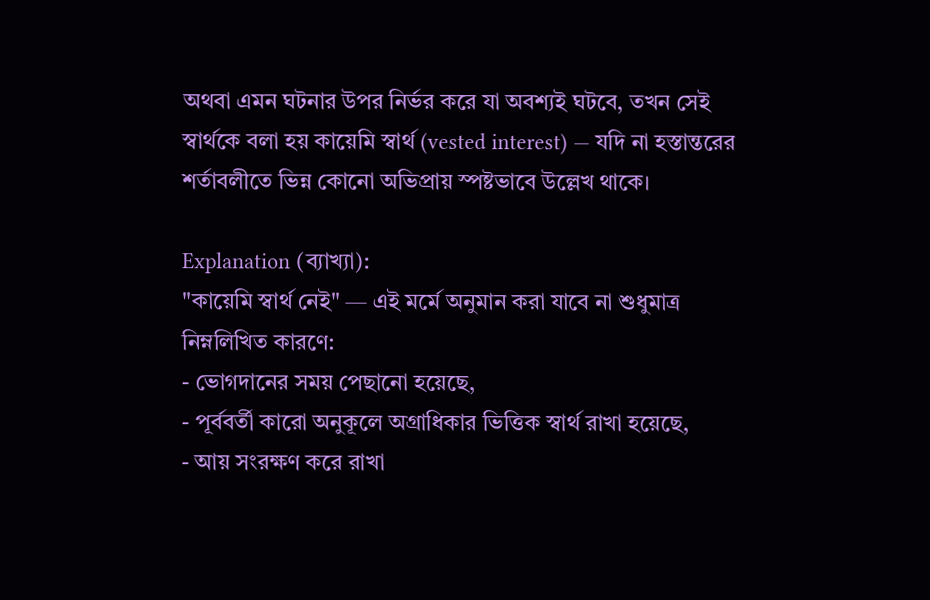অথবা এমন ঘটনার উপর নির্ভর করে যা অবশ্যই ঘটবে, তখন সেই স্বার্থকে বলা হয় কায়েমি স্বার্থ (vested interest) — যদি না হস্তান্তরের শর্তাবলীতে ভিন্ন কোনো অভিপ্রায় স্পষ্টভাবে উল্লেখ থাকে।

Explanation (ব্যাখ্যা):
"কায়েমি স্বার্থ নেই" — এই মর্মে অনুমান করা যাবে না শুধুমাত্র নিম্নলিখিত কারণে:
- ভোগদানের সময় পেছানো হয়েছে,
- পূর্ববর্তী কারো অনুকূলে অগ্রাধিকার ভিত্তিক স্বার্থ রাখা হয়েছে,
- আয় সংরক্ষণ করে রাখা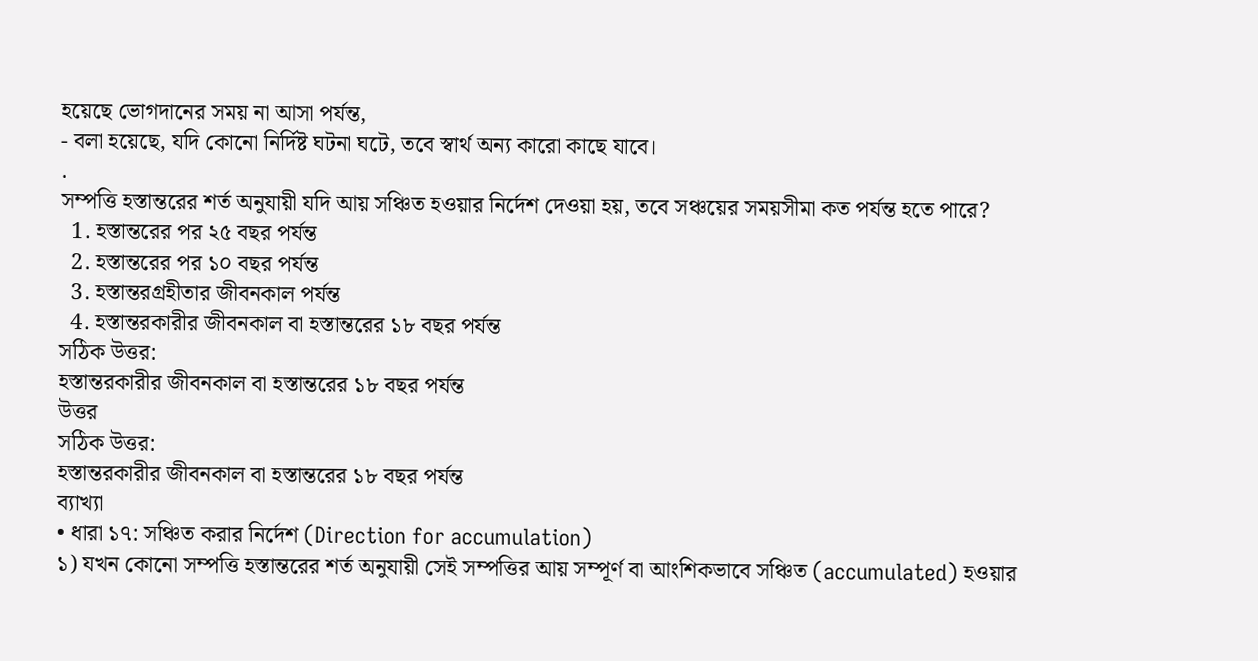হয়েছে ভোগদানের সময় না আসা পর্যন্ত,
- বলা হয়েছে, যদি কোনো নির্দিষ্ট ঘটনা ঘটে, তবে স্বার্থ অন্য কারো কাছে যাবে।
.
সম্পত্তি হস্তান্তরের শর্ত অনুযায়ী যদি আয় সঞ্চিত হওয়ার নির্দেশ দেওয়া হয়, তবে সঞ্চয়ের সময়সীমা কত পর্যন্ত হতে পারে?
  1. হস্তান্তরের পর ২৫ বছর পর্যন্ত
  2. হস্তান্তরের পর ১০ বছর পর্যন্ত
  3. হস্তান্তরগ্রহীতার জীবনকাল পর্যন্ত
  4. হস্তান্তরকারীর জীবনকাল বা হস্তান্তরের ১৮ বছর পর্যন্ত
সঠিক উত্তর:
হস্তান্তরকারীর জীবনকাল বা হস্তান্তরের ১৮ বছর পর্যন্ত
উত্তর
সঠিক উত্তর:
হস্তান্তরকারীর জীবনকাল বা হস্তান্তরের ১৮ বছর পর্যন্ত
ব্যাখ্যা
• ধারা ১৭: সঞ্চিত করার নির্দেশ (Direction for accumulation)
১) যখন কোনো সম্পত্তি হস্তান্তরের শর্ত অনুযায়ী সেই সম্পত্তির আয় সম্পূর্ণ বা আংশিকভাবে সঞ্চিত (accumulated) হওয়ার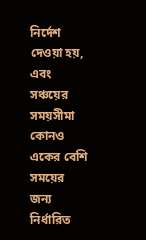নির্দেশ দেওয়া হয়, এবং সঞ্চয়ের সময়সীমা কোনও একের বেশি সময়ের জন্য নির্ধারিত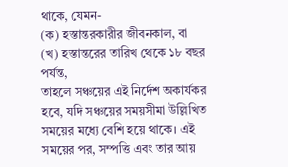থাকে, যেমন-
(ক) হস্তান্তরকারীর জীবনকাল, বা
(খ) হস্তান্তরের তারিখ থেকে ১৮ বছর পর্যন্ত,
তাহলে সঞ্চয়ের এই নির্দেশ অকার্যকর হবে, যদি সঞ্চয়ের সময়সীমা উল্লিখিত সময়ের মধ্যে বেশি হয়ে থাকে। এই সময়ের পর, সম্পত্তি এবং তার আয়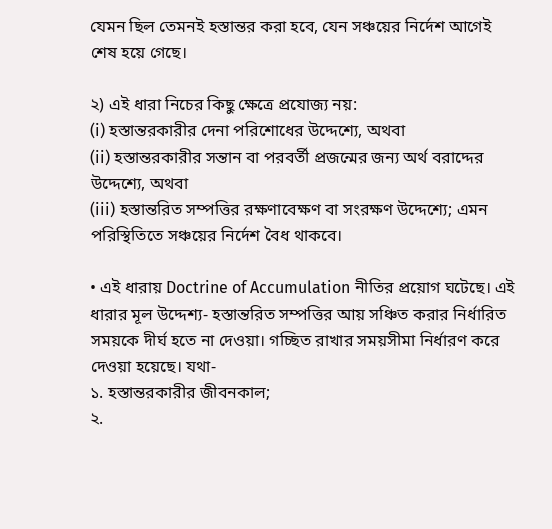যেমন ছিল তেমনই হস্তান্তর করা হবে, যেন সঞ্চয়ের নির্দেশ আগেই শেষ হয়ে গেছে।

২) এই ধারা নিচের কিছু ক্ষেত্রে প্রযোজ্য নয়:
(i) হস্তান্তরকারীর দেনা পরিশোধের উদ্দেশ্যে, অথবা
(ii) হস্তান্তরকারীর সন্তান বা পরবর্তী প্রজন্মের জন্য অর্থ বরাদ্দের উদ্দেশ্যে, অথবা
(iii) হস্তান্তরিত সম্পত্তির রক্ষণাবেক্ষণ বা সংরক্ষণ উদ্দেশ্যে; এমন পরিস্থিতিতে সঞ্চয়ের নির্দেশ বৈধ থাকবে।

• এই ধারায় Doctrine of Accumulation নীতির প্রয়োগ ঘটেছে। এই ধারার মূল উদ্দেশ্য- হস্তান্তরিত সম্পত্তির আয় সঞ্চিত করার নির্ধারিত সময়কে দীর্ঘ হতে না দেওয়া। গচ্ছিত রাখার সময়সীমা নির্ধারণ করে দেওয়া হয়েছে। যথা-
১. হস্তান্তরকারীর জীবনকাল;
২.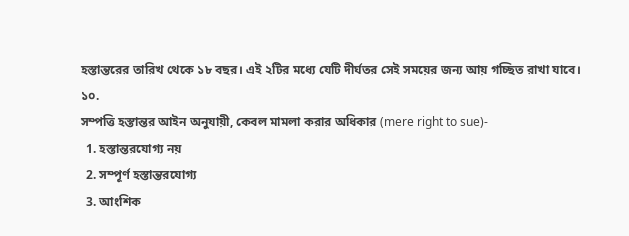হস্তান্তরের তারিখ থেকে ১৮ বছর। এই ২টির মধ্যে যেটি দীর্ঘতর সেই সময়ের জন্য আয় গচ্ছিত রাখা যাবে।
১০.
সম্পত্তি হস্তান্তর আইন অনুযায়ী, কেবল মামলা করার অধিকার (mere right to sue)-
  1. হস্তান্তরযোগ্য নয়
  2. সম্পূর্ণ হস্তান্তরযোগ্য
  3. আংশিক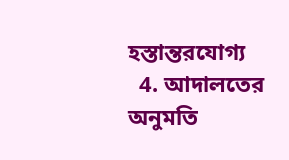হস্তান্তরযোগ্য
  4. আদালতের অনুমতি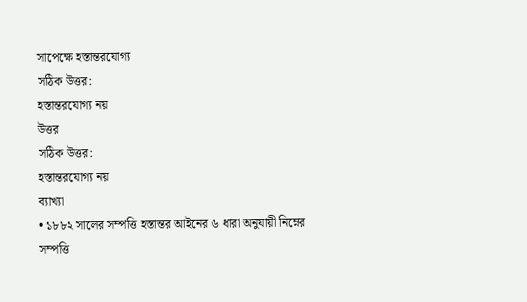সাপেক্ষে হস্তান্তরযোগ্য
সঠিক উত্তর:
হস্তান্তরযোগ্য নয়
উত্তর
সঠিক উত্তর:
হস্তান্তরযোগ্য নয়
ব্যাখ্যা
• ১৮৮২ সালের সম্পত্তি হস্তান্তর আইনের ৬ ধারা অনুযায়ী নিম্নের সম্পত্তি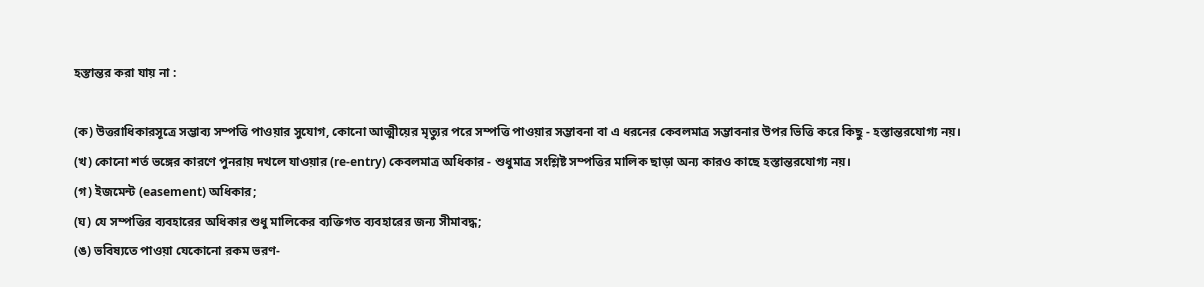হস্তান্তর করা যায় না :

(ক) উত্তরাধিকারসূত্রে সম্ভাব্য সম্পত্তি পাওয়ার সুযোগ, কোনো আত্মীয়ের মৃত্যুর পরে সম্পত্তি পাওয়ার সম্ভাবনা বা এ ধরনের কেবলমাত্র সম্ভাবনার উপর ভিত্তি করে কিছু - হস্তান্তরযোগ্য নয়।
(খ) কোনো শর্ত ভঙ্গের কারণে পুনরায় দখলে যাওয়ার (re-entry) কেবলমাত্র অধিকার - শুধুমাত্র সংশ্লিষ্ট সম্পত্তির মালিক ছাড়া অন্য কারও কাছে হস্তান্তরযোগ্য নয়।
(গ) ইজমেন্ট (easement) অধিকার;
(ঘ) যে সম্পত্তির ব্যবহারের অধিকার শুধু মালিকের ব্যক্তিগত ব্যবহারের জন্য সীমাবদ্ধ;
(ঙ) ভবিষ্যতে পাওয়া যেকোনো রকম ভরণ-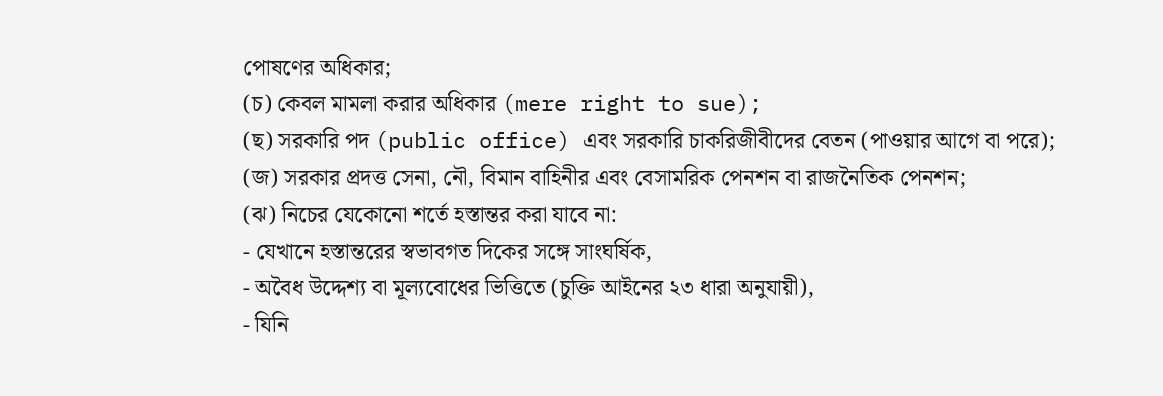পোষণের অধিকার;
(চ) কেবল মামলা করার অধিকার (mere right to sue);
(ছ) সরকারি পদ (public office) এবং সরকারি চাকরিজীবীদের বেতন (পাওয়ার আগে বা পরে);
(জ) সরকার প্রদত্ত সেনা, নৌ, বিমান বাহিনীর এবং বেসামরিক পেনশন বা রাজনৈতিক পেনশন;
(ঝ) নিচের যেকোনো শর্তে হস্তান্তর করা যাবে না:
- যেখানে হস্তান্তরের স্বভাবগত দিকের সঙ্গে সাংঘর্ষিক,
- অবৈধ উদ্দেশ্য বা মূল্যবোধের ভিত্তিতে (চুক্তি আইনের ২৩ ধারা অনুযায়ী),
- যিনি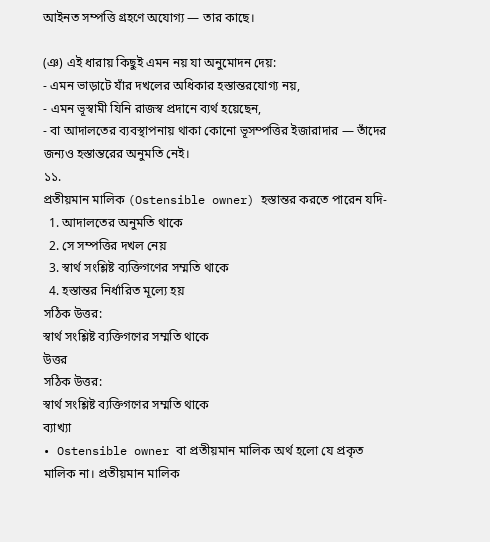আইনত সম্পত্তি গ্রহণে অযোগ্য — তার কাছে।

(ঞ) এই ধারায় কিছুই এমন নয় যা অনুমোদন দেয়:
- এমন ভাড়াটে যাঁর দখলের অধিকার হস্তান্তরযোগ্য নয়,
- এমন ভূস্বামী যিনি রাজস্ব প্রদানে ব্যর্থ হয়েছেন,
- বা আদালতের ব্যবস্থাপনায় থাকা কোনো ভূসম্পত্তির ইজারাদার — তাঁদের জন্যও হস্তান্তরের অনুমতি নেই।
১১.
প্রতীয়মান মালিক (Ostensible owner) হস্তান্তর করতে পারেন যদি-
  1. আদালতের অনুমতি থাকে
  2. সে সম্পত্তির দখল নেয়
  3. স্বার্থ সংশ্লিষ্ট ব্যক্তিগণের সম্মতি থাকে
  4. হস্তান্তর নির্ধারিত মূল্যে হয়
সঠিক উত্তর:
স্বার্থ সংশ্লিষ্ট ব্যক্তিগণের সম্মতি থাকে
উত্তর
সঠিক উত্তর:
স্বার্থ সংশ্লিষ্ট ব্যক্তিগণের সম্মতি থাকে
ব্যাখ্যা
• Ostensible owner বা প্রতীয়মান মালিক অর্থ হলো যে প্রকৃত মালিক না। প্রতীয়মান মালিক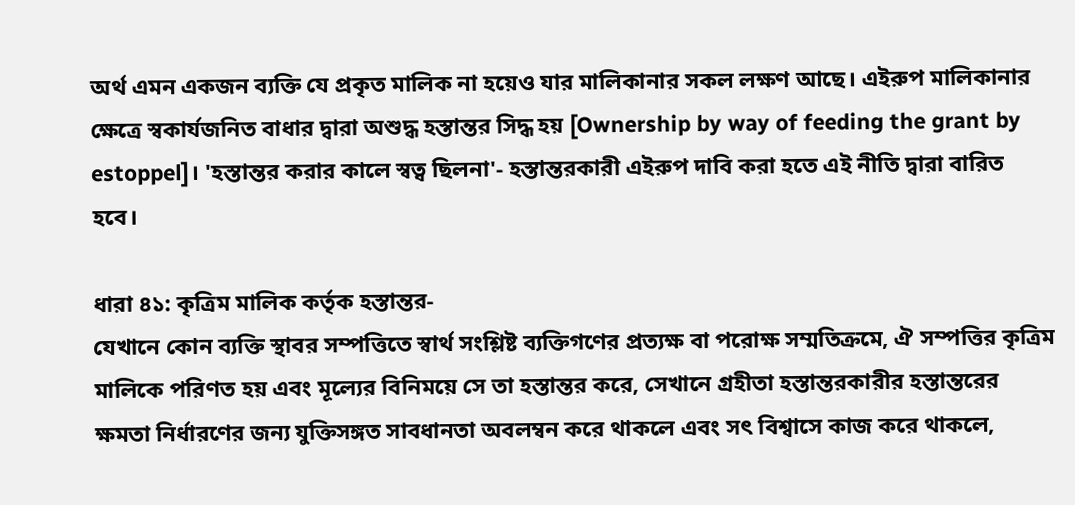অর্থ এমন একজন ব্যক্তি যে প্রকৃত মালিক না হয়েও যার মালিকানার সকল লক্ষণ আছে। এইরুপ মালিকানার ক্ষেত্রে স্বকার্যজনিত বাধার দ্বারা অশুদ্ধ হস্তান্তর সিদ্ধ হয় [Ownership by way of feeding the grant by estoppel]। 'হস্তান্তর করার কালে স্বত্ব ছিলনা'- হস্তান্তরকারী এইরুপ দাবি করা হতে এই নীতি দ্বারা বারিত হবে।

ধারা ৪১: কৃত্রিম মালিক কর্তৃক হস্তান্তর-
যেখানে কোন ব্যক্তি স্থাবর সম্পত্তিতে স্বার্থ সংশ্লিষ্ট ব্যক্তিগণের প্রত্যক্ষ বা পরোক্ষ সম্মতিক্রমে, ঐ সম্পত্তির কৃত্রিম মালিকে পরিণত হয় এবং মূল্যের বিনিময়ে সে তা হস্তান্তর করে, সেখানে গ্রহীতা হস্তান্তরকারীর হস্তান্তরের ক্ষমতা নির্ধারণের জন্য যুক্তিসঙ্গত সাবধানতা অবলম্বন করে থাকলে এবং সৎ বিশ্বাসে কাজ করে থাকলে,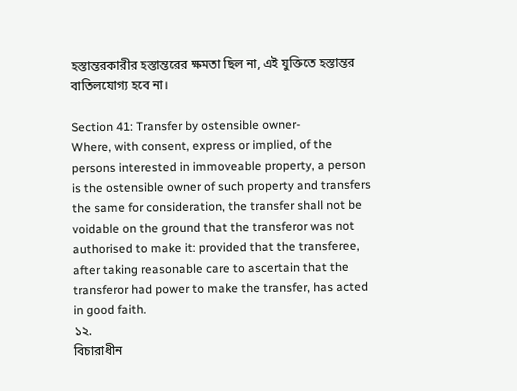হস্তান্তরকারীর হস্তান্তরের ক্ষমতা ছিল না, এই যুক্তিতে হস্তান্তর বাতিলযোগ্য হবে না।

Section 41: Transfer by ostensible owner-
Where, with consent, express or implied, of the persons interested in immoveable property, a person is the ostensible owner of such property and transfers the same for consideration, the transfer shall not be voidable on the ground that the transferor was not authorised to make it: provided that the transferee, after taking reasonable care to ascertain that the transferor had power to make the transfer, has acted in good faith.
১২.
বিচারাধীন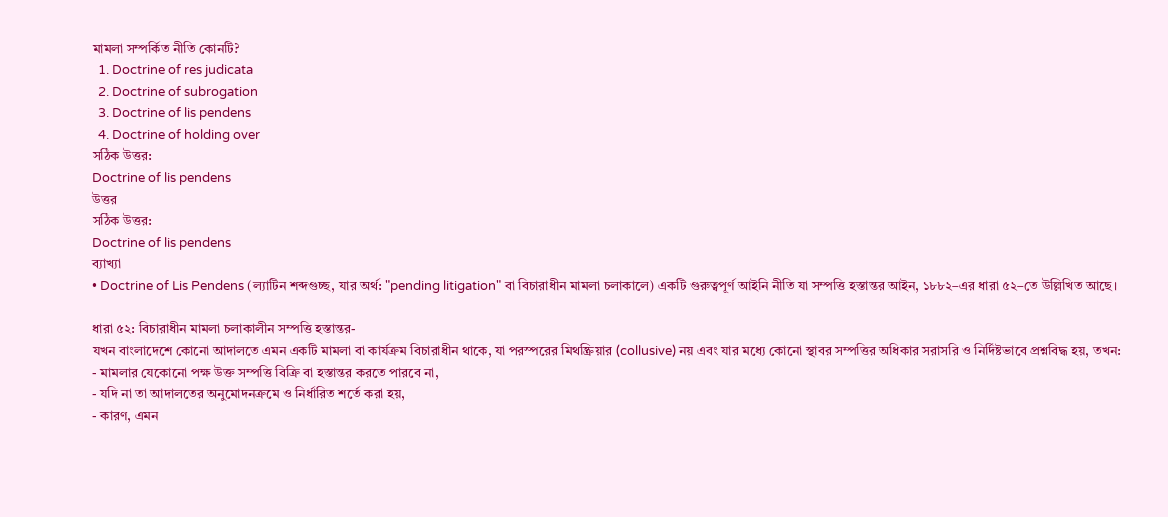মামলা সম্পর্কিত নীতি কোনটি?
  1. Doctrine of res judicata
  2. Doctrine of subrogation
  3. Doctrine of lis pendens
  4. Doctrine of holding over
সঠিক উত্তর:
Doctrine of lis pendens
উত্তর
সঠিক উত্তর:
Doctrine of lis pendens
ব্যাখ্যা
• Doctrine of Lis Pendens (ল্যাটিন শব্দগুচ্ছ, যার অর্থ: "pending litigation" বা বিচারাধীন মামলা চলাকালে) একটি গুরুত্বপূর্ণ আইনি নীতি যা সম্পত্তি হস্তান্তর আইন, ১৮৮২–এর ধারা ৫২–তে উল্লিখিত আছে।

ধারা ৫২: বিচারাধীন মামলা চলাকালীন সম্পত্তি হস্তান্তর-
যখন বাংলাদেশে কোনো আদালতে এমন একটি মামলা বা কার্যক্রম বিচারাধীন থাকে, যা পরস্পরের মিথষ্ক্রিয়ার (collusive) নয় এবং যার মধ্যে কোনো স্থাবর সম্পত্তির অধিকার সরাসরি ও নির্দিষ্টভাবে প্রশ্নবিদ্ধ হয়, তখন:
- মামলার যেকোনো পক্ষ উক্ত সম্পত্তি বিক্রি বা হস্তান্তর করতে পারবে না,
- যদি না তা আদালতের অনুমোদনক্রমে ও নির্ধারিত শর্তে করা হয়,
- কারণ, এমন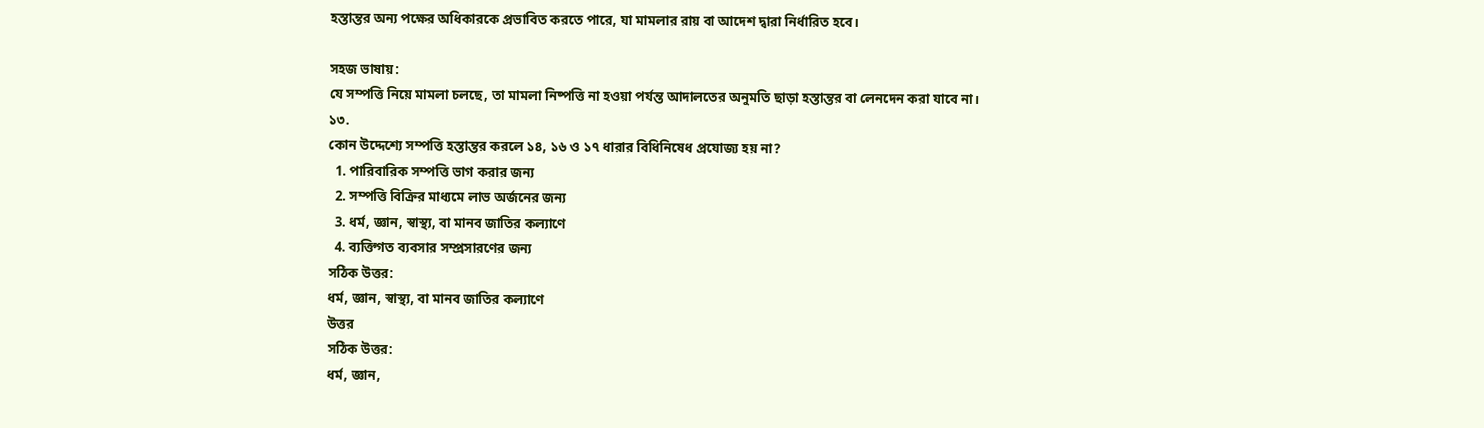হস্তান্তর অন্য পক্ষের অধিকারকে প্রভাবিত করতে পারে, যা মামলার রায় বা আদেশ দ্বারা নির্ধারিত হবে।

সহজ ভাষায়:
যে সম্পত্তি নিয়ে মামলা চলছে, তা মামলা নিষ্পত্তি না হওয়া পর্যন্ত আদালতের অনুমতি ছাড়া হস্তান্তর বা লেনদেন করা যাবে না।
১৩.
কোন উদ্দেশ্যে সম্পত্তি হস্তান্তর করলে ১৪, ১৬ ও ১৭ ধারার বিধিনিষেধ প্রযোজ্য হয় না?
  1. পারিবারিক সম্পত্তি ভাগ করার জন্য
  2. সম্পত্তি বিক্রির মাধ্যমে লাভ অর্জনের জন্য
  3. ধর্ম, জ্ঞান, স্বাস্থ্য, বা মানব জাতির কল্যাণে
  4. ব্যক্তিগত ব্যবসার সম্প্রসারণের জন্য
সঠিক উত্তর:
ধর্ম, জ্ঞান, স্বাস্থ্য, বা মানব জাতির কল্যাণে
উত্তর
সঠিক উত্তর:
ধর্ম, জ্ঞান,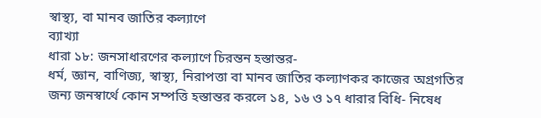স্বাস্থ্য, বা মানব জাতির কল্যাণে
ব্যাখ্যা
ধারা ১৮: জনসাধারণের কল্যাণে চিরন্তন হস্তান্তর-
ধর্ম, জ্ঞান, বাণিজ্য, স্বাস্থ্য, নিরাপত্তা বা মানব জাতির কল্যাণকর কাজের অগ্রগতির জন্য জনস্বার্থে কোন সম্পত্তি হস্তান্তর করলে ১৪, ১৬ ও ১৭ ধারার বিধি- নিষেধ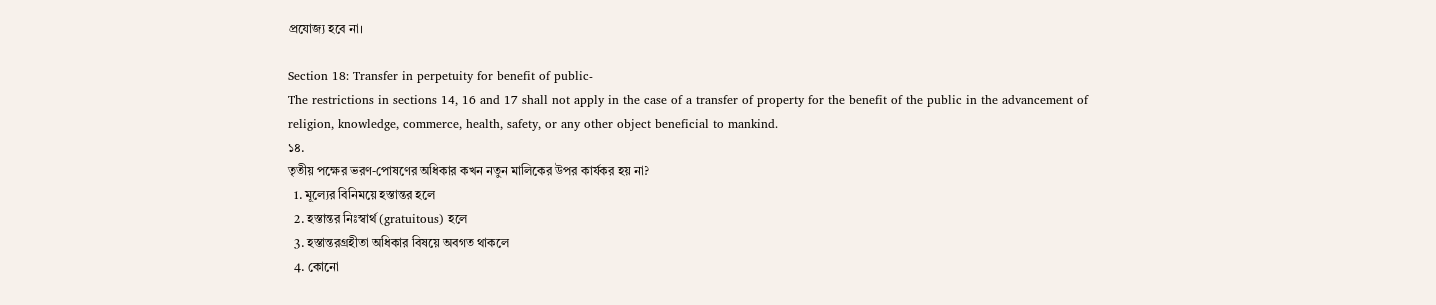প্রযোজ্য হবে না।

Section 18: Transfer in perpetuity for benefit of public-
The restrictions in sections 14, 16 and 17 shall not apply in the case of a transfer of property for the benefit of the public in the advancement of religion, knowledge, commerce, health, safety, or any other object beneficial to mankind.
১৪.
তৃতীয় পক্ষের ভরণ-পোষণের অধিকার কখন নতুন মালিকের উপর কার্যকর হয় না?
  1. মূল্যের বিনিময়ে হস্তান্তর হলে
  2. হস্তান্তর নিঃস্বার্থ (gratuitous) হলে
  3. হস্তান্তরগ্রহীতা অধিকার বিষয়ে অবগত থাকলে
  4. কোনো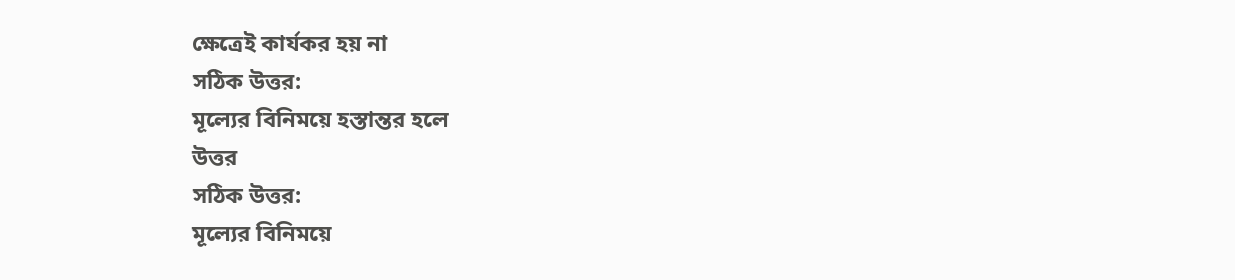ক্ষেত্রেই কার্যকর হয় না
সঠিক উত্তর:
মূল্যের বিনিময়ে হস্তান্তর হলে
উত্তর
সঠিক উত্তর:
মূল্যের বিনিময়ে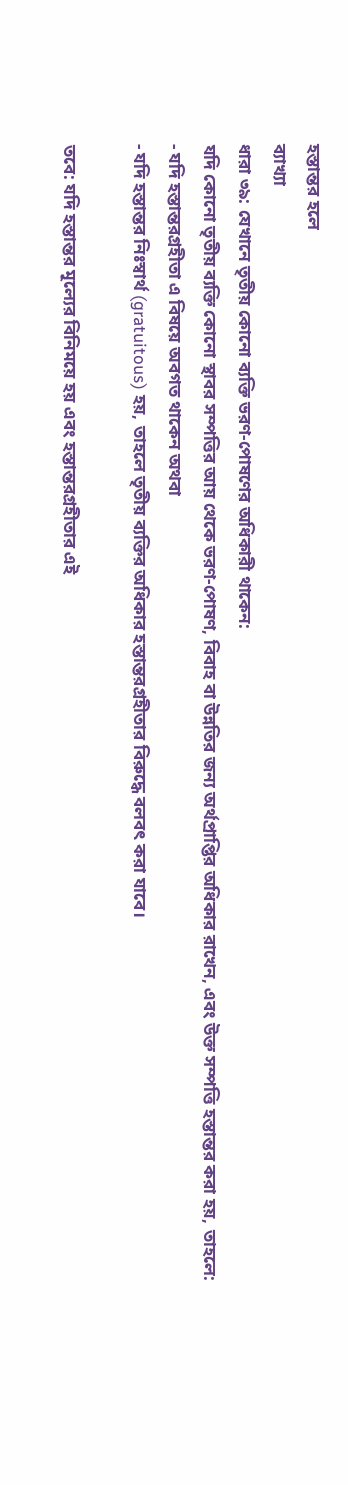হস্তান্তর হলে
ব্যাখ্যা
ধারা ৩৯: যেখানে তৃতীয় কোনো ব্যক্তি ভরণ-পোষণের অধিকারী থাকেন:
যদি কোনো তৃতীয় ব্যক্তি কোনো স্থাবর সম্পত্তির আয় থেকে ভরণ-পোষণ, বিবাহ বা উন্নতির জন্য অর্থপ্রাপ্তির অধিকার রাখেন, এবং উক্ত সম্পত্তি হস্তান্তর করা হয়, তাহলে:
- যদি হস্তান্তরগ্রহীতা এ বিষয়ে অবগত থাকেন অথবা
- যদি হস্তান্তর নিঃস্বার্থ (gratuitous) হয়, তাহলে তৃতীয় ব্যক্তির অধিকার হস্তান্তরগ্রহীতার বিরুদ্ধে বলবৎ করা যাবে।

তবে: যদি হস্তান্তর মূল্যের বিনিময়ে হয় এবং হস্তান্তরগ্রহীতার এই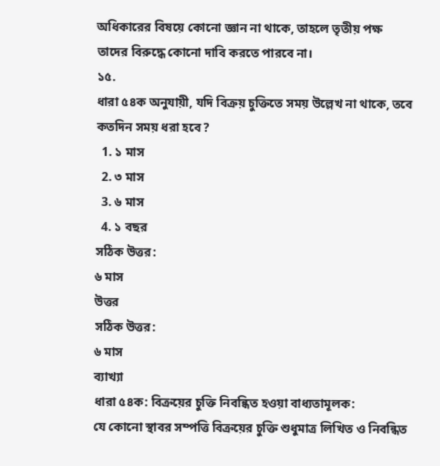অধিকারের বিষয়ে কোনো জ্ঞান না থাকে, তাহলে তৃতীয় পক্ষ তাদের বিরুদ্ধে কোনো দাবি করতে পারবে না।
১৫.
ধারা ৫৪ক অনুযায়ী, যদি বিক্রয় চুক্তিতে সময় উল্লেখ না থাকে, তবে কতদিন সময় ধরা হবে?
  1. ১ মাস
  2. ৩ মাস
  3. ৬ মাস
  4. ১ বছর
সঠিক উত্তর:
৬ মাস
উত্তর
সঠিক উত্তর:
৬ মাস
ব্যাখ্যা
ধারা ৫৪ক: বিক্রয়ের চুক্তি নিবন্ধিত হওয়া বাধ্যতামূলক:
যে কোনো স্থাবর সম্পত্তি বিক্রয়ের চুক্তি শুধুমাত্র লিখিত ও নিবন্ধিত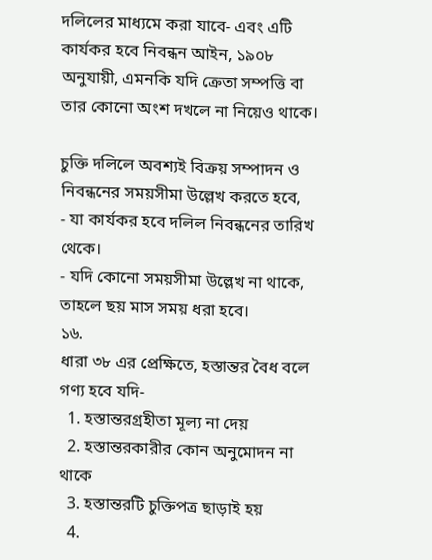দলিলের মাধ্যমে করা যাবে- এবং এটি কার্যকর হবে নিবন্ধন আইন, ১৯০৮ অনুযায়ী, এমনকি যদি ক্রেতা সম্পত্তি বা তার কোনো অংশ দখলে না নিয়েও থাকে।

চুক্তি দলিলে অবশ্যই বিক্রয় সম্পাদন ও নিবন্ধনের সময়সীমা উল্লেখ করতে হবে,
- যা কার্যকর হবে দলিল নিবন্ধনের তারিখ থেকে।
- যদি কোনো সময়সীমা উল্লেখ না থাকে, তাহলে ছয় মাস সময় ধরা হবে।
১৬.
ধারা ৩৮ এর প্রেক্ষিতে, হস্তান্তর বৈধ বলে গণ্য হবে যদি-
  1. হস্তান্তরগ্রহীতা মূল্য না দেয়
  2. হস্তান্তরকারীর কোন অনুমোদন না থাকে
  3. হস্তান্তরটি চুক্তিপত্র ছাড়াই হয়
  4.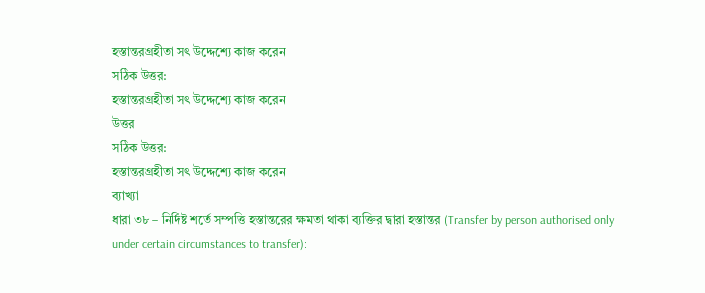হস্তান্তরগ্রহীতা সৎ উদ্দেশ্যে কাজ করেন
সঠিক উত্তর:
হস্তান্তরগ্রহীতা সৎ উদ্দেশ্যে কাজ করেন
উত্তর
সঠিক উত্তর:
হস্তান্তরগ্রহীতা সৎ উদ্দেশ্যে কাজ করেন
ব্যাখ্যা
ধারা ৩৮ – নির্দিষ্ট শর্তে সম্পত্তি হস্তান্তরের ক্ষমতা থাকা ব্যক্তির দ্বারা হস্তান্তর (Transfer by person authorised only under certain circumstances to transfer):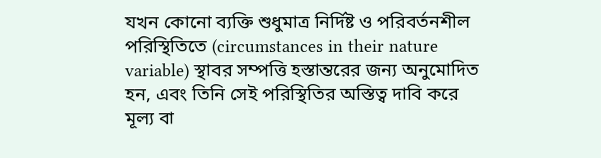যখন কোনো ব্যক্তি শুধুমাত্র নির্দিষ্ট ও পরিবর্তনশীল পরিস্থিতিতে (circumstances in their nature variable) স্থাবর সম্পত্তি হস্তান্তরের জন্য অনুমোদিত হন, এবং তিনি সেই পরিস্থিতির অস্তিত্ব দাবি করে মূল্য বা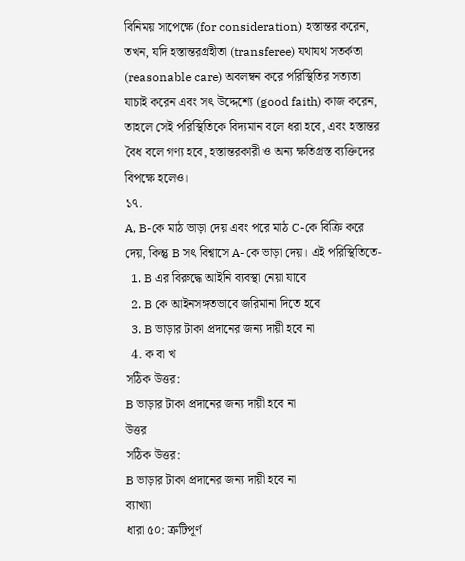বিনিময় সাপেক্ষে (for consideration) হস্তান্তর করেন, তখন, যদি হস্তান্তরগ্রহীতা (transferee) যথাযথ সতর্কতা (reasonable care) অবলম্বন করে পরিস্থিতির সত্যতা যাচাই করেন এবং সৎ উদ্দেশ্যে (good faith) কাজ করেন, তাহলে সেই পরিস্থিতিকে বিদ্যমান বলে ধরা হবে, এবং হস্তান্তর বৈধ বলে গণ্য হবে, হস্তান্তরকারী ও অন্য ক্ষতিগ্রস্ত ব্যক্তিদের বিপক্ষে হলেও।
১৭.
A, B-কে মাঠ ভাড়া দেয় এবং পরে মাঠ C-কে বিক্রি করে দেয়, কিন্তু B সৎ বিশ্বাসে A-কে ভাড়া দেয়। এই পরিস্থিতিতে-
  1. B এর বিরুদ্ধে আইনি ব্যবস্থা নেয়া যাবে
  2. B কে আইনসঙ্গতভাবে জরিমানা দিতে হবে
  3. B ভাড়ার টাকা প্রদানের জন্য দায়ী হবে না
  4. ক বা খ
সঠিক উত্তর:
B ভাড়ার টাকা প্রদানের জন্য দায়ী হবে না
উত্তর
সঠিক উত্তর:
B ভাড়ার টাকা প্রদানের জন্য দায়ী হবে না
ব্যাখ্যা
ধারা ৫০: ত্রুটিপূর্ণ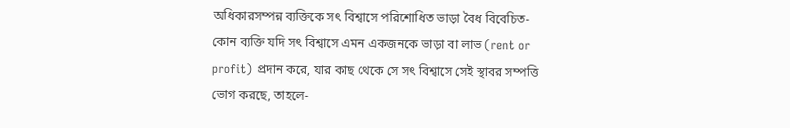অধিকারসম্পন্ন ব্যক্তিকে সৎ বিশ্বাসে পরিশোধিত ভাড়া বৈধ বিবেচিত-
কোন ব্যক্তি যদি সৎ বিশ্বাসে এমন একজনকে ভাড়া বা লাভ (rent or profit) প্রদান করে, যার কাছ থেকে সে সৎ বিশ্বাসে সেই স্থাবর সম্পত্তি ভোগ করছে, তাহলে-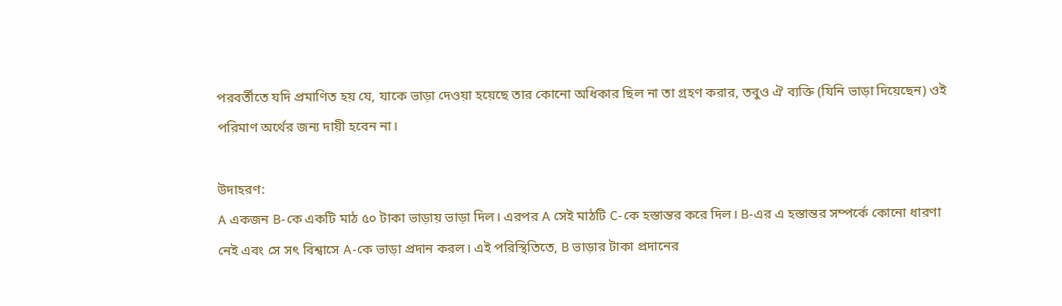পরবর্তীতে যদি প্রমাণিত হয় যে, যাকে ভাড়া দেওয়া হয়েছে তার কোনো অধিকার ছিল না তা গ্রহণ করার, তবুও ঐ ব্যক্তি (যিনি ভাড়া দিয়েছেন) ওই পরিমাণ অর্থের জন্য দায়ী হবেন না।

উদাহরণ:
A একজন B-কে একটি মাঠ ৫০ টাকা ভাড়ায় ভাড়া দিল। এরপর A সেই মাঠটি C-কে হস্তান্তর করে দিল। B-এর এ হস্তান্তর সম্পর্কে কোনো ধারণা নেই এবং সে সৎ বিশ্বাসে A-কে ভাড়া প্রদান করল। এই পরিস্থিতিতে, B ভাড়ার টাকা প্রদানের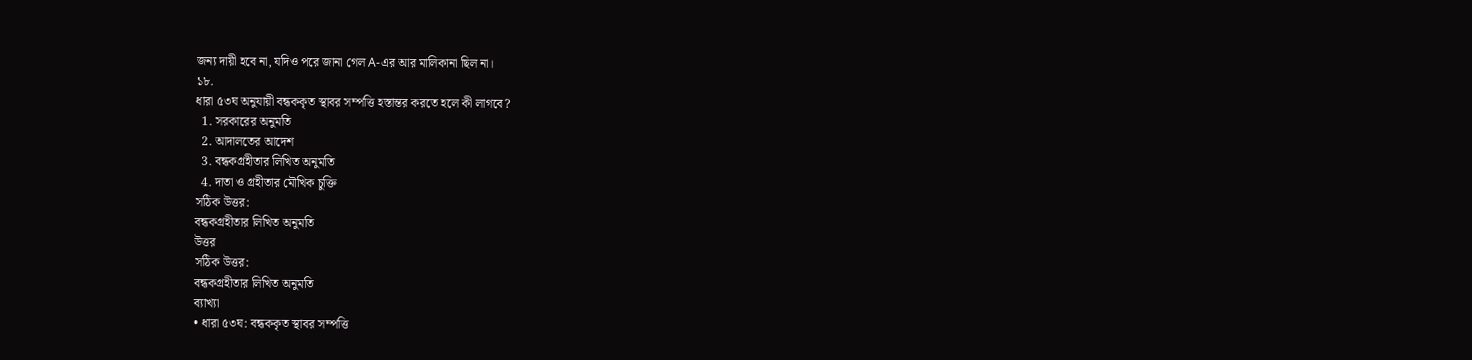জন্য দায়ী হবে না, যদিও পরে জানা গেল A-এর আর মালিকানা ছিল না।
১৮.
ধারা ৫৩ঘ অনুযায়ী বন্ধককৃত স্থাবর সম্পত্তি হস্তান্তর করতে হলে কী লাগবে?
  1. সরকারের অনুমতি
  2. আদালতের আদেশ
  3. বন্ধকগ্রহীতার লিখিত অনুমতি
  4. দাতা ও গ্রহীতার মৌখিক চুক্তি
সঠিক উত্তর:
বন্ধকগ্রহীতার লিখিত অনুমতি
উত্তর
সঠিক উত্তর:
বন্ধকগ্রহীতার লিখিত অনুমতি
ব্যাখ্যা
• ধারা ৫৩ঘ: বন্ধককৃত স্থাবর সম্পত্তি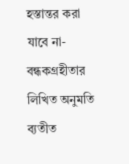হস্তান্তর করা যাবে না-
বন্ধকগ্রহীতার লিখিত অনুমতি ব্যতীত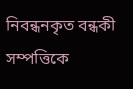নিবন্ধনকৃত বন্ধকী সম্পত্তিকে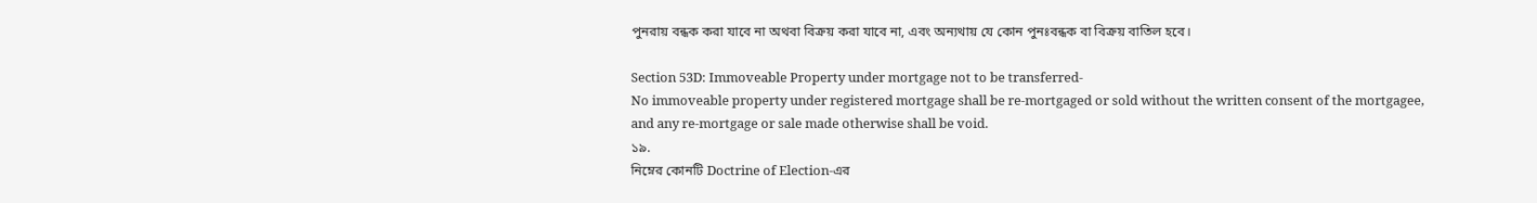পুনরায় বন্ধক করা যাবে না অথবা বিক্রয় করা যাবে না, এবং অন্যথায় যে কোন পুনঃবন্ধক বা বিক্রয় বাতিল হবে।

Section 53D: Immoveable Property under mortgage not to be transferred-
No immoveable property under registered mortgage shall be re-mortgaged or sold without the written consent of the mortgagee, and any re-mortgage or sale made otherwise shall be void.
১৯.
নিম্নের কোনটি Doctrine of Election-এর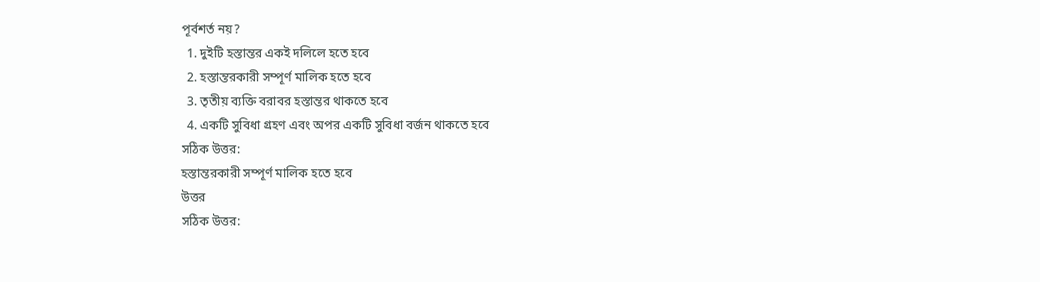পূর্বশর্ত নয়?
  1. দুইটি হস্তান্তর একই দলিলে হতে হবে
  2. হস্তান্তরকারী সম্পূর্ণ মালিক হতে হবে
  3. তৃতীয় ব্যক্তি বরাবর হস্তান্তর থাকতে হবে
  4. একটি সুবিধা গ্রহণ এবং অপর একটি সুবিধা বর্জন থাকতে হবে
সঠিক উত্তর:
হস্তান্তরকারী সম্পূর্ণ মালিক হতে হবে
উত্তর
সঠিক উত্তর: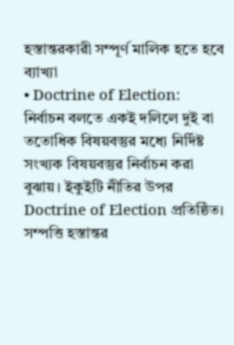হস্তান্তরকারী সম্পূর্ণ মালিক হতে হবে
ব্যাখ্যা
• Doctrine of Election:
নির্বাচন বলতে একই দলিলে দুই বা ততোধিক বিষয়বস্তুর মধ্যে নির্দিষ্ট সংখ্যক বিষয়বস্তুর নির্বাচন করা বুঝায়। ইকুইটি নীতির উপর Doctrine of Election প্রতিষ্ঠিত। সম্পত্তি হস্তান্তর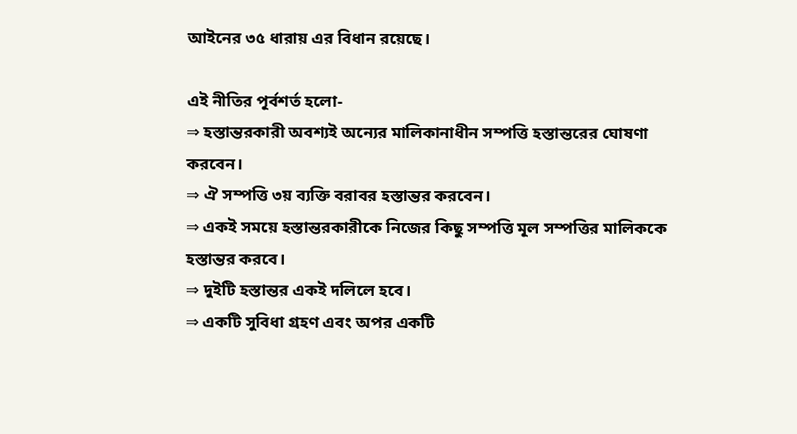আইনের ৩৫ ধারায় এর বিধান রয়েছে।

এই নীতির পূর্বশর্ত হলো-
⇒ হস্তান্তরকারী অবশ্যই অন্যের মালিকানাধীন সম্পত্তি হস্তান্তরের ঘোষণা করবেন।
⇒ ঐ সম্পত্তি ৩য় ব্যক্তি বরাবর হস্তান্তর করবেন।
⇒ একই সময়ে হস্তান্তরকারীকে নিজের কিছু সম্পত্তি মূল সম্পত্তির মালিককে হস্তান্তর করবে।
⇒ দুইটি হস্তান্তর একই দলিলে হবে।
⇒ একটি সুবিধা গ্রহণ এবং অপর একটি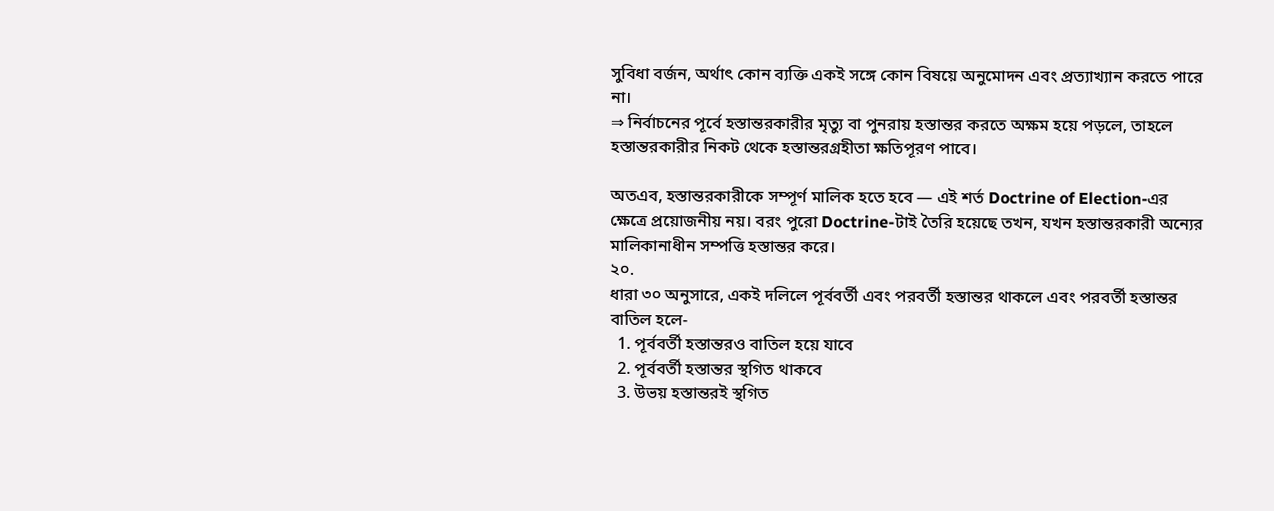সুবিধা বর্জন, অর্থাৎ কোন ব্যক্তি একই সঙ্গে কোন বিষয়ে অনুমোদন এবং প্রত্যাখ্যান করতে পারে না।
⇒ নির্বাচনের পূর্বে হস্তান্তরকারীর মৃত্যু বা পুনরায় হস্তান্তর করতে অক্ষম হয়ে পড়লে, তাহলে হস্তান্তরকারীর নিকট থেকে হস্তান্তরগ্রহীতা ক্ষতিপূরণ পাবে।

অতএব, হস্তান্তরকারীকে সম্পূর্ণ মালিক হতে হবে — এই শর্ত Doctrine of Election-এর ক্ষেত্রে প্রয়োজনীয় নয়। বরং পুরো Doctrine-টাই তৈরি হয়েছে তখন, যখন হস্তান্তরকারী অন্যের মালিকানাধীন সম্পত্তি হস্তান্তর করে।
২০.
ধারা ৩০ অনুসারে, একই দলিলে পূর্ববর্তী এবং পরবর্তী হস্তান্তর থাকলে এবং পরবর্তী হস্তান্তর বাতিল হলে-
  1. পূর্ববর্তী হস্তান্তরও বাতিল হয়ে যাবে
  2. পূর্ববর্তী হস্তান্তর স্থগিত থাকবে
  3. উভয় হস্তান্তরই স্থগিত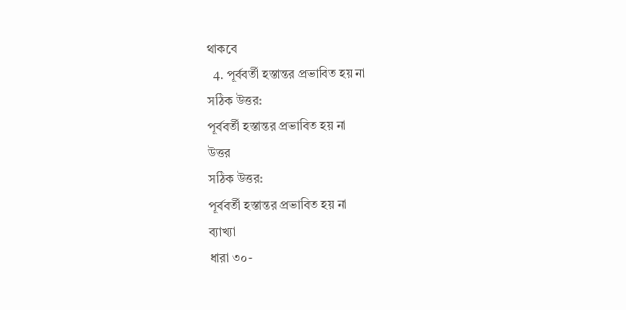থাকবে
  4. পূর্ববর্তী হস্তান্তর প্রভাবিত হয় না
সঠিক উত্তর:
পূর্ববর্তী হস্তান্তর প্রভাবিত হয় না
উত্তর
সঠিক উত্তর:
পূর্ববর্তী হস্তান্তর প্রভাবিত হয় না
ব্যাখ্যা
ধারা ৩০-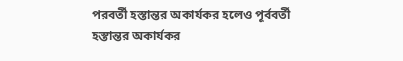পরবর্তী হস্তান্তর অকার্যকর হলেও পূর্ববর্তী হস্তান্তর অকার্যকর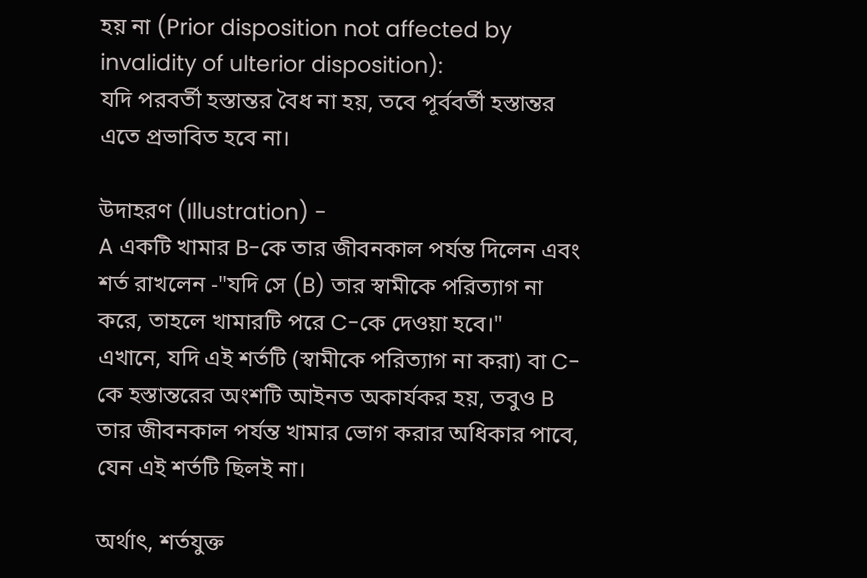হয় না (Prior disposition not affected by invalidity of ulterior disposition):
যদি পরবর্তী হস্তান্তর বৈধ না হয়, তবে পূর্ববর্তী হস্তান্তর এতে প্রভাবিত হবে না।

উদাহরণ (Illustration) -
A একটি খামার B-কে তার জীবনকাল পর্যন্ত দিলেন এবং শর্ত রাখলেন -"যদি সে (B) তার স্বামীকে পরিত্যাগ না করে, তাহলে খামারটি পরে C-কে দেওয়া হবে।"
এখানে, যদি এই শর্তটি (স্বামীকে পরিত্যাগ না করা) বা C-কে হস্তান্তরের অংশটি আইনত অকার্যকর হয়, তবুও B তার জীবনকাল পর্যন্ত খামার ভোগ করার অধিকার পাবে, যেন এই শর্তটি ছিলই না।

অর্থাৎ, শর্তযুক্ত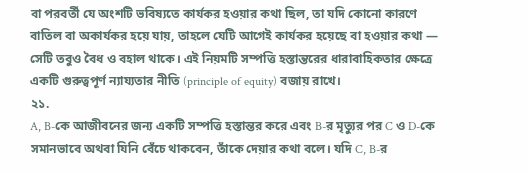বা পরবর্তী যে অংশটি ভবিষ্যতে কার্যকর হওয়ার কথা ছিল, তা যদি কোনো কারণে বাতিল বা অকার্যকর হয়ে যায়, তাহলে যেটি আগেই কার্যকর হয়েছে বা হওয়ার কথা — সেটি তবুও বৈধ ও বহাল থাকে। এই নিয়মটি সম্পত্তি হস্তান্তরের ধারাবাহিকতার ক্ষেত্রে একটি গুরুত্বপূর্ণ ন্যায্যতার নীতি (principle of equity) বজায় রাখে।
২১.
A, B-কে আজীবনের জন্য একটি সম্পত্তি হস্তান্তর করে এবং B-র মৃত্যুর পর C ও D-কে সমানভাবে অথবা যিনি বেঁচে থাকবেন, তাঁকে দেয়ার কথা বলে। যদি C, B-র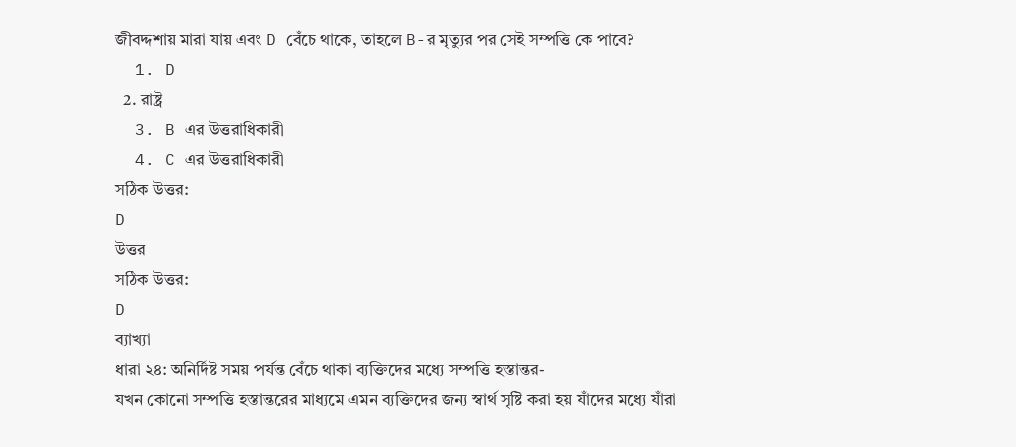জীবদ্দশায় মারা যায় এবং D বেঁচে থাকে, তাহলে B-র মৃত্যুর পর সেই সম্পত্তি কে পাবে?
  1. D
  2. রাষ্ট্র
  3. B এর উত্তরাধিকারী
  4. C এর উত্তরাধিকারী
সঠিক উত্তর:
D
উত্তর
সঠিক উত্তর:
D
ব্যাখ্যা
ধারা ২৪: অনির্দিষ্ট সময় পর্যন্ত বেঁচে থাকা ব্যক্তিদের মধ্যে সম্পত্তি হস্তান্তর-
যখন কোনো সম্পত্তি হস্তান্তরের মাধ্যমে এমন ব্যক্তিদের জন্য স্বার্থ সৃষ্টি করা হয় যাঁদের মধ্যে যাঁরা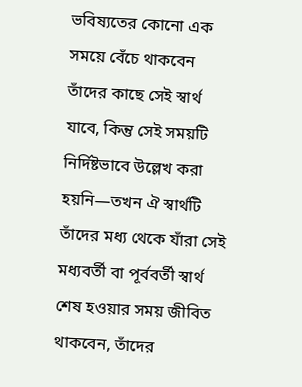ভবিষ্যতের কোনো এক সময়ে বেঁচে থাকবেন তাঁদের কাছে সেই স্বার্থ যাবে, কিন্তু সেই সময়টি নির্দিষ্টভাবে উল্লেখ করা হয়নি—তখন ঐ স্বার্থটি তাঁদের মধ্য থেকে যাঁরা সেই মধ্যবর্তী বা পূর্ববর্তী স্বার্থ শেষ হওয়ার সময় জীবিত থাকবেন, তাঁদের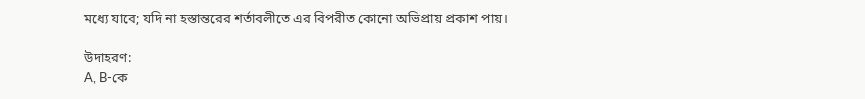মধ্যে যাবে; যদি না হস্তান্তরের শর্তাবলীতে এর বিপরীত কোনো অভিপ্রায় প্রকাশ পায়।

উদাহরণ:
A, B-কে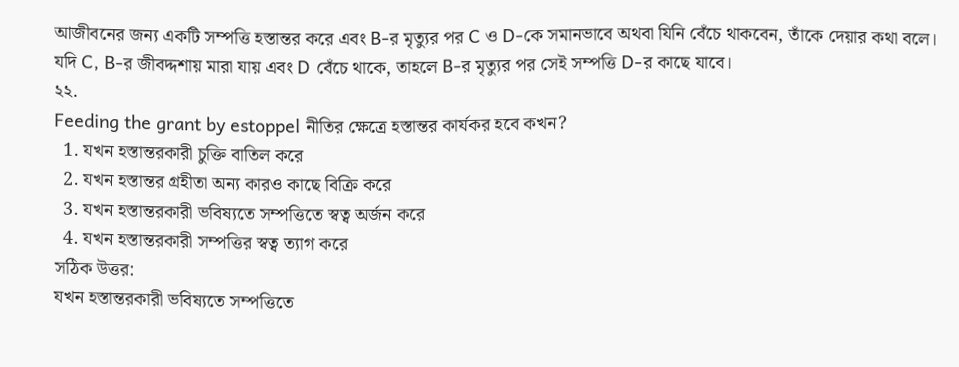আজীবনের জন্য একটি সম্পত্তি হস্তান্তর করে এবং B-র মৃত্যুর পর C ও D-কে সমানভাবে অথবা যিনি বেঁচে থাকবেন, তাঁকে দেয়ার কথা বলে। যদি C, B-র জীবদ্দশায় মারা যায় এবং D বেঁচে থাকে, তাহলে B-র মৃত্যুর পর সেই সম্পত্তি D-র কাছে যাবে।
২২.
Feeding the grant by estoppel নীতির ক্ষেত্রে হস্তান্তর কার্যকর হবে কখন?
  1. যখন হস্তান্তরকারী চুক্তি বাতিল করে
  2. যখন হস্তান্তর গ্রহীতা অন্য কারও কাছে বিক্রি করে
  3. যখন হস্তান্তরকারী ভবিষ্যতে সম্পত্তিতে স্বত্ব অর্জন করে
  4. যখন হস্তান্তরকারী সম্পত্তির স্বত্ব ত্যাগ করে
সঠিক উত্তর:
যখন হস্তান্তরকারী ভবিষ্যতে সম্পত্তিতে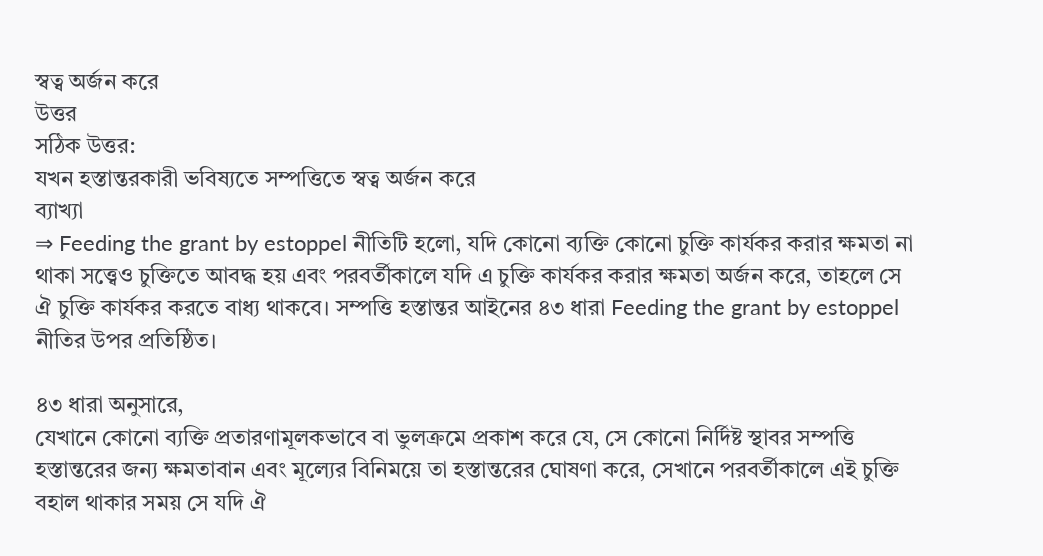স্বত্ব অর্জন করে
উত্তর
সঠিক উত্তর:
যখন হস্তান্তরকারী ভবিষ্যতে সম্পত্তিতে স্বত্ব অর্জন করে
ব্যাখ্যা
⇒ Feeding the grant by estoppel নীতিটি হলো, যদি কোনো ব্যক্তি কোনো চুক্তি কার্যকর করার ক্ষমতা না থাকা সত্ত্বেও চুক্তিতে আবদ্ধ হয় এবং পরবর্তীকালে যদি এ চুক্তি কার্যকর করার ক্ষমতা অর্জন করে, তাহলে সে ঐ চুক্তি কার্যকর করতে বাধ্য থাকবে। সম্পত্তি হস্তান্তর আইনের ৪৩ ধারা Feeding the grant by estoppel নীতির উপর প্রতিষ্ঠিত।

৪৩ ধারা অনুসারে,
যেখানে কোনো ব্যক্তি প্রতারণামূলকভাবে বা ভুলক্রমে প্রকাশ করে যে, সে কোনো নির্দিষ্ট স্থাবর সম্পত্তি হস্তান্তরের জন্য ক্ষমতাবান এবং মূল্যের বিনিময়ে তা হস্তান্তরের ঘোষণা করে, সেখানে পরবর্তীকালে এই চুক্তি বহাল থাকার সময় সে যদি ঐ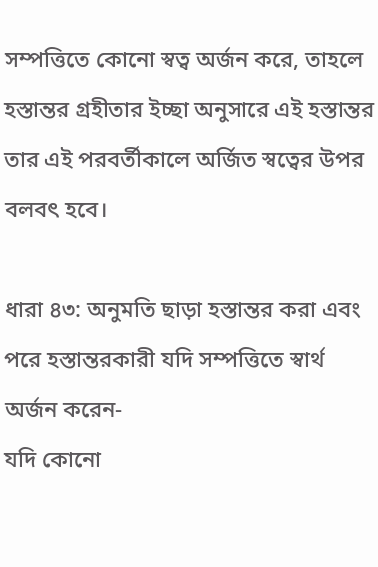সম্পত্তিতে কোনো স্বত্ব অর্জন করে, তাহলে হস্তান্তর গ্রহীতার ইচ্ছা অনুসারে এই হস্তান্তর তার এই পরবর্তীকালে অর্জিত স্বত্বের উপর বলবৎ হবে।

ধারা ৪৩: অনুমতি ছাড়া হস্তান্তর করা এবং পরে হস্তান্তরকারী যদি সম্পত্তিতে স্বার্থ অর্জন করেন-
যদি কোনো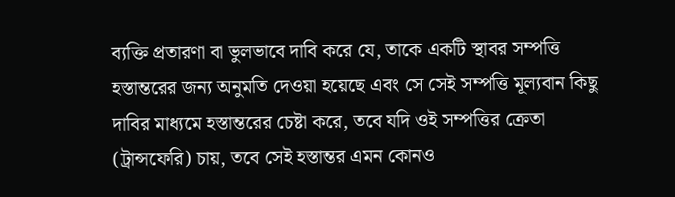ব্যক্তি প্রতারণা বা ভুলভাবে দাবি করে যে, তাকে একটি স্থাবর সম্পত্তি হস্তান্তরের জন্য অনুমতি দেওয়া হয়েছে এবং সে সেই সম্পত্তি মূল্যবান কিছু দাবির মাধ্যমে হস্তান্তরের চেষ্টা করে, তবে যদি ওই সম্পত্তির ক্রেতা (ট্রান্সফেরি) চায়, তবে সেই হস্তান্তর এমন কোনও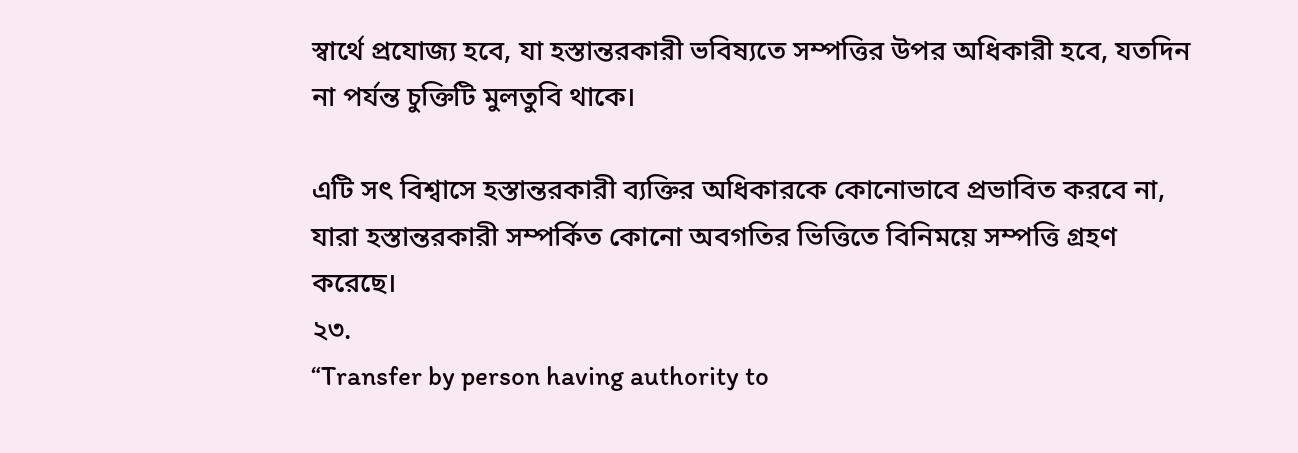স্বার্থে প্রযোজ্য হবে, যা হস্তান্তরকারী ভবিষ্যতে সম্পত্তির উপর অধিকারী হবে, যতদিন না পর্যন্ত চুক্তিটি মুলতুবি থাকে।

এটি সৎ বিশ্বাসে হস্তান্তরকারী ব্যক্তির অধিকারকে কোনোভাবে প্রভাবিত করবে না, যারা হস্তান্তরকারী সম্পর্কিত কোনো অবগতির ভিত্তিতে বিনিময়ে সম্পত্তি গ্রহণ করেছে।
২৩.
“Transfer by person having authority to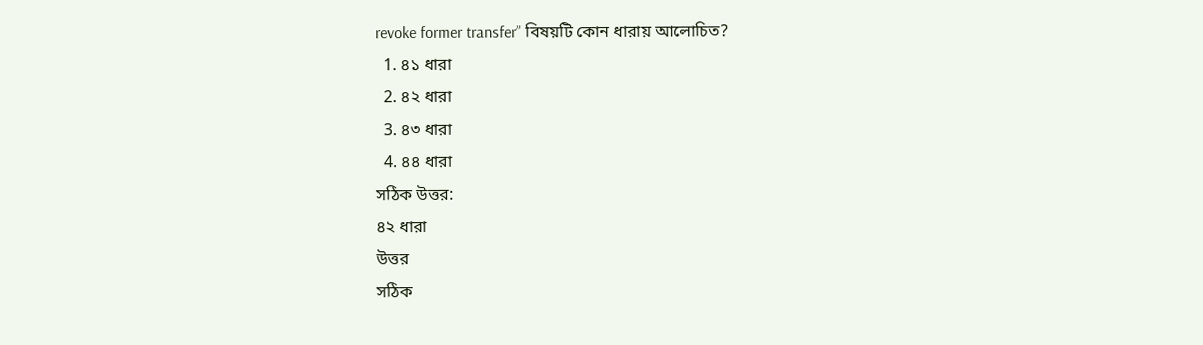revoke former transfer” বিষয়টি কোন ধারায় আলোচিত?
  1. ৪১ ধারা
  2. ৪২ ধারা
  3. ৪৩ ধারা
  4. ৪৪ ধারা
সঠিক উত্তর:
৪২ ধারা
উত্তর
সঠিক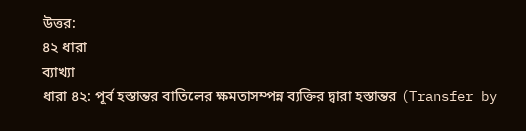উত্তর:
৪২ ধারা
ব্যাখ্যা
ধারা ৪২: পূর্ব হস্তান্তর বাতিলের ক্ষমতাসম্পন্ন ব্যক্তির দ্বারা হস্তান্তর (Transfer by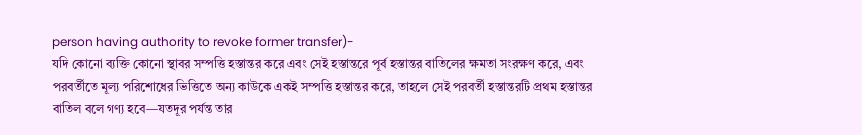person having authority to revoke former transfer)-
যদি কোনো ব্যক্তি কোনো স্থাবর সম্পত্তি হস্তান্তর করে এবং সেই হস্তান্তরে পূর্ব হস্তান্তর বাতিলের ক্ষমতা সংরক্ষণ করে, এবং পরবর্তীতে মূল্য পরিশোধের ভিত্তিতে অন্য কাউকে একই সম্পত্তি হস্তান্তর করে, তাহলে সেই পরবর্তী হস্তান্তরটি প্রথম হস্তান্তর বাতিল বলে গণ্য হবে—যতদূর পর্যন্ত তার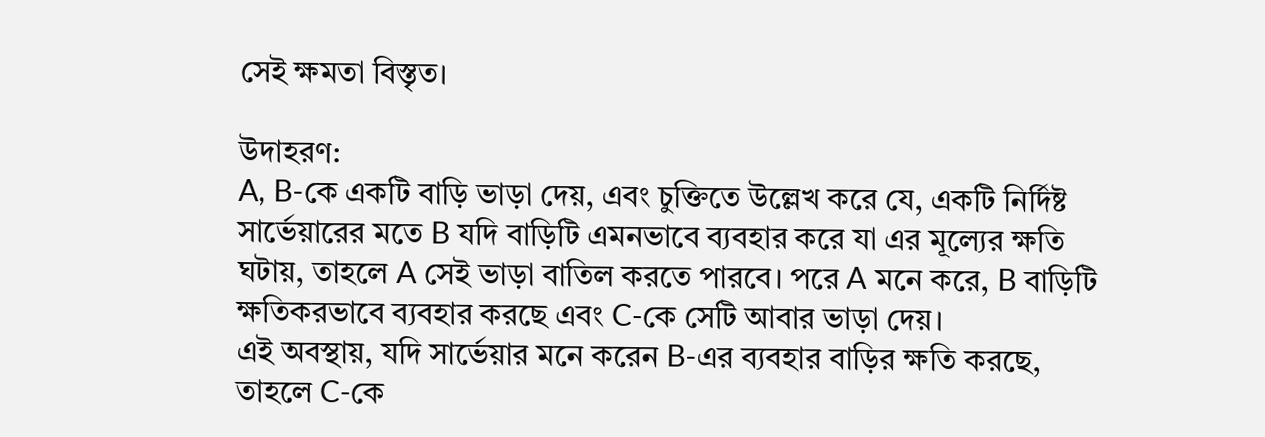সেই ক্ষমতা বিস্তৃত।

উদাহরণ:
A, B-কে একটি বাড়ি ভাড়া দেয়, এবং চুক্তিতে উল্লেখ করে যে, একটি নির্দিষ্ট সার্ভেয়ারের মতে B যদি বাড়িটি এমনভাবে ব্যবহার করে যা এর মূল্যের ক্ষতি ঘটায়, তাহলে A সেই ভাড়া বাতিল করতে পারবে। পরে A মনে করে, B বাড়িটি ক্ষতিকরভাবে ব্যবহার করছে এবং C-কে সেটি আবার ভাড়া দেয়।
এই অবস্থায়, যদি সার্ভেয়ার মনে করেন B-এর ব্যবহার বাড়ির ক্ষতি করছে, তাহলে C-কে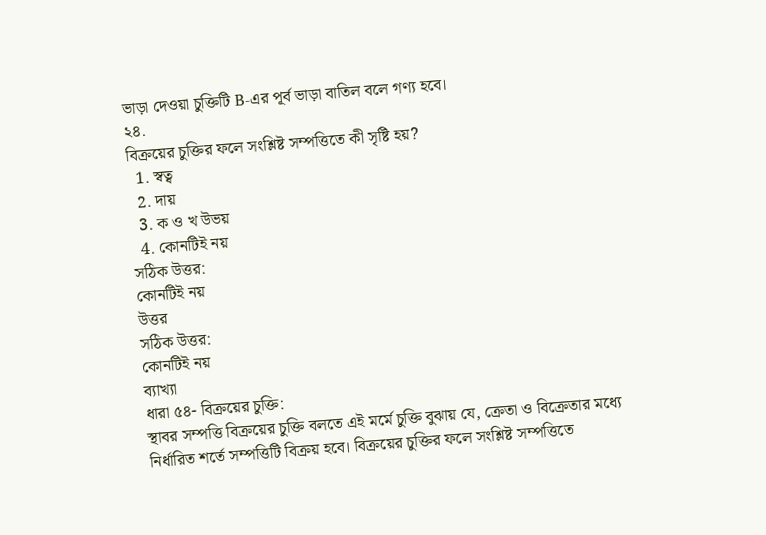ভাড়া দেওয়া চুক্তিটি B-এর পূর্ব ভাড়া বাতিল বলে গণ্য হবে।
২৪.
বিক্রয়ের চুক্তির ফলে সংশ্লিষ্ট সম্পত্তিতে কী সৃষ্টি হয়?
  1. স্বত্ব
  2. দায়
  3. ক ও খ উভয়
  4. কোনটিই নয়
সঠিক উত্তর:
কোনটিই নয়
উত্তর
সঠিক উত্তর:
কোনটিই নয়
ব্যাখ্যা
ধারা ৫৪- বিক্রয়ের চুক্তি:
স্থাবর সম্পত্তি বিক্রয়ের চুক্তি বলতে এই মর্মে চুক্তি বুঝায় যে, ক্রেতা ও বিক্রেতার মধ্যে নির্ধারিত শর্তে সম্পত্তিটি বিক্রয় হবে। বিক্রয়ের চুক্তির ফলে সংশ্লিষ্ট সম্পত্তিতে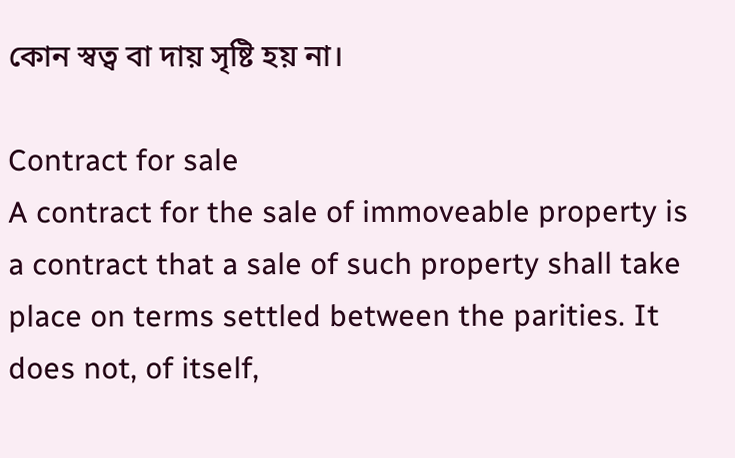কোন স্বত্ব বা দায় সৃষ্টি হয় না।

Contract for sale
A contract for the sale of immoveable property is a contract that a sale of such property shall take place on terms settled between the parities. It does not, of itself,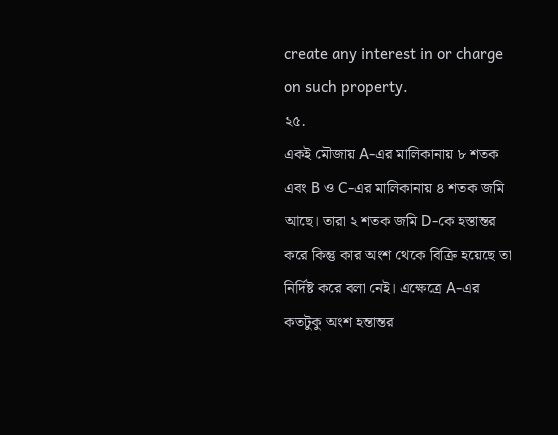create any interest in or charge on such property.
২৫.
একই মৌজায় A-এর মালিকানায় ৮ শতক এবং B ও C-এর মালিকানায় ৪ শতক জমি আছে। তারা ২ শতক জমি D-কে হস্তান্তর করে কিন্তু কার অংশ থেকে বিক্রি হয়েছে তা নির্দিষ্ট করে বলা নেই। এক্ষেত্রে A-এর কতটুকু অংশ হন্তান্তর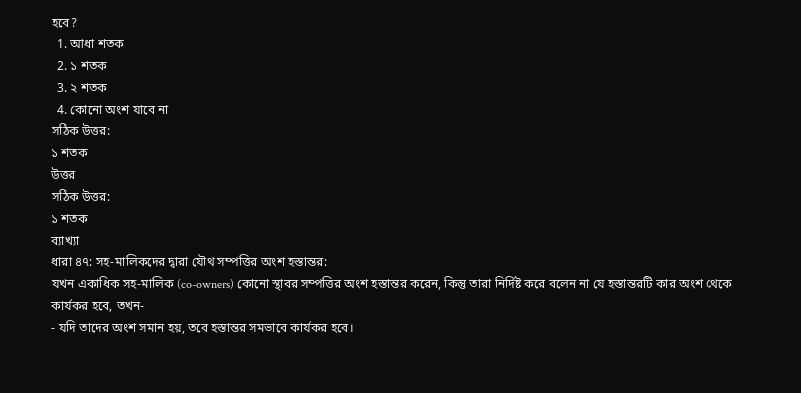হবে?
  1. আধা শতক
  2. ১ শতক
  3. ২ শতক
  4. কোনো অংশ যাবে না
সঠিক উত্তর:
১ শতক
উত্তর
সঠিক উত্তর:
১ শতক
ব্যাখ্যা
ধারা ৪৭: সহ-মালিকদের দ্বারা যৌথ সম্পত্তির অংশ হস্তান্তর:
যখন একাধিক সহ-মালিক (co-owners) কোনো স্থাবর সম্পত্তির অংশ হস্তান্তর করেন, কিন্তু তারা নির্দিষ্ট করে বলেন না যে হস্তান্তরটি কার অংশ থেকে কার্যকর হবে, তখন-
- যদি তাদের অংশ সমান হয়, তবে হস্তান্তর সমভাবে কার্যকর হবে।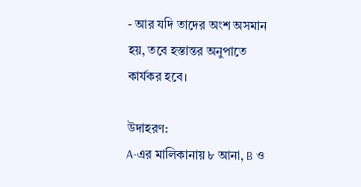- আর যদি তাদের অংশ অসমান হয়, তবে হস্তান্তর অনুপাতে কার্যকর হবে।

উদাহরণ:
A-এর মালিকানায় ৮ আনা, B ও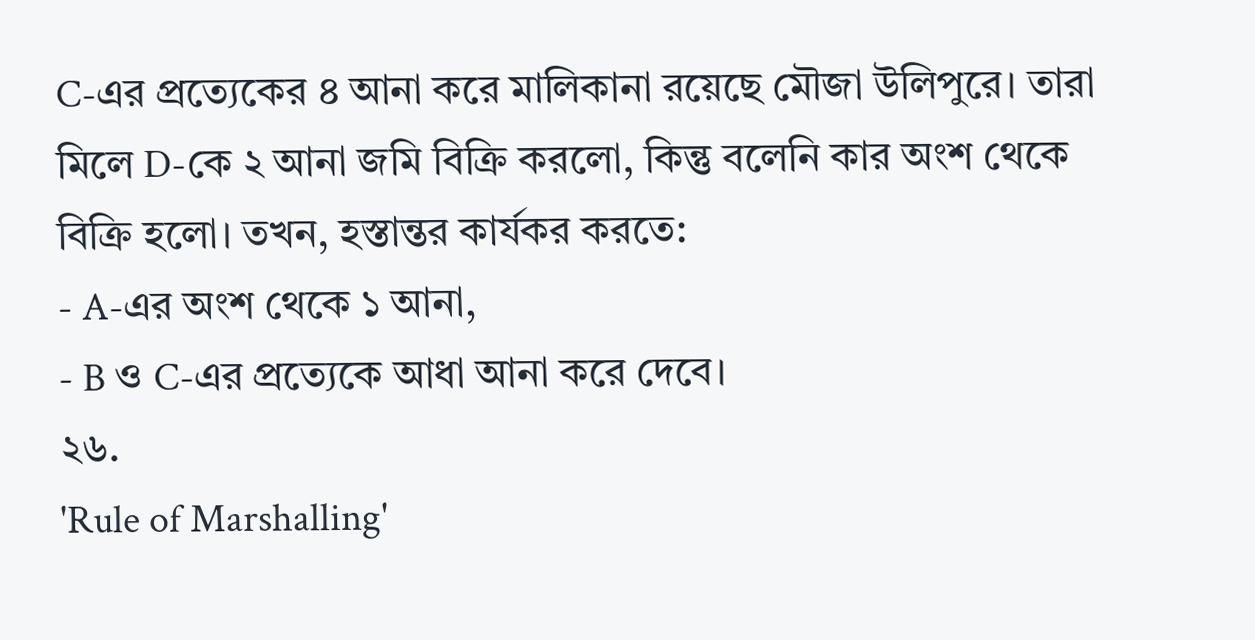C-এর প্রত্যেকের ৪ আনা করে মালিকানা রয়েছে মৌজা উলিপুরে। তারা মিলে D-কে ২ আনা জমি বিক্রি করলো, কিন্তু বলেনি কার অংশ থেকে বিক্রি হলো। তখন, হস্তান্তর কার্যকর করতে:
- A-এর অংশ থেকে ১ আনা,
- B ও C-এর প্রত্যেকে আধা আনা করে দেবে।
২৬.
'Rule of Marshalling'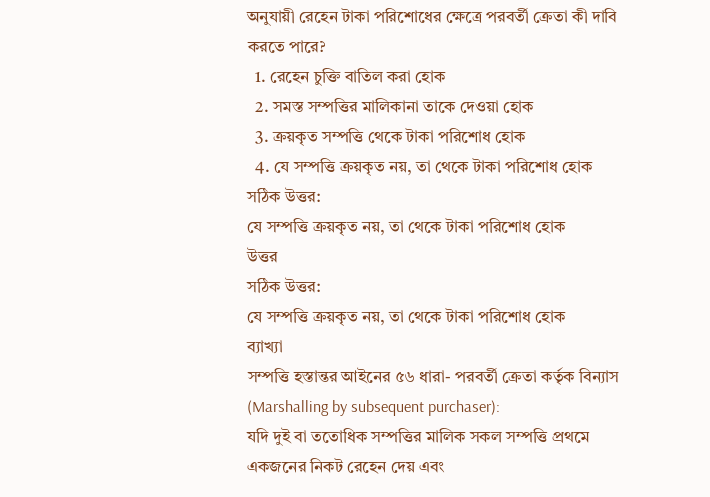অনুযায়ী রেহেন টাকা পরিশোধের ক্ষেত্রে পরবর্তী ক্রেতা কী দাবি করতে পারে?
  1. রেহেন চুক্তি বাতিল করা হোক
  2. সমস্ত সম্পত্তির মালিকানা তাকে দেওয়া হোক
  3. ক্রয়কৃত সম্পত্তি থেকে টাকা পরিশোধ হোক
  4. যে সম্পত্তি ক্রয়কৃত নয়, তা থেকে টাকা পরিশোধ হোক
সঠিক উত্তর:
যে সম্পত্তি ক্রয়কৃত নয়, তা থেকে টাকা পরিশোধ হোক
উত্তর
সঠিক উত্তর:
যে সম্পত্তি ক্রয়কৃত নয়, তা থেকে টাকা পরিশোধ হোক
ব্যাখ্যা
সম্পত্তি হস্তান্তর আইনের ৫৬ ধারা- পরবর্তী ক্রেতা কর্তৃক বিন্যাস (Marshalling by subsequent purchaser):
যদি দুই বা ততোধিক সম্পত্তির মালিক সকল সম্পত্তি প্রথমে একজনের নিকট রেহেন দেয় এবং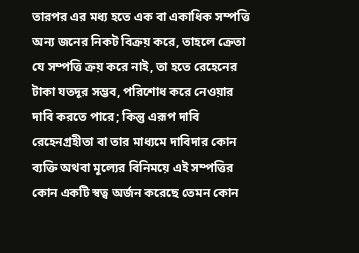তারপর এর মধ্য হতে এক বা একাধিক সম্পত্তি অন্য জনের নিকট বিক্রয় করে, তাহলে ক্রেতা যে সম্পত্তি ক্রয় করে নাই, তা হতে রেহেনের টাকা যতদূর সম্ভব, পরিশোধ করে নেওয়ার দাবি করতে পারে; কিন্তু এরূপ দাবি রেহেনগ্রহীতা বা তার মাধ্যমে দাবিদার কোন ব্যক্তি অথবা মূল্যের বিনিময়ে এই সম্পত্তির কোন একটি স্বত্ব অর্জন করেছে তেমন কোন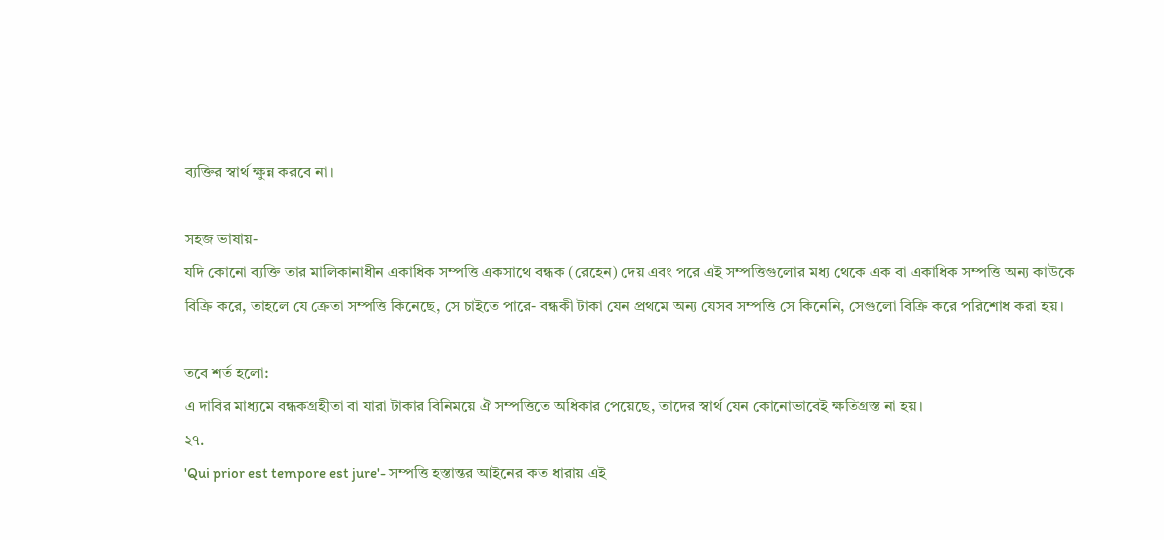ব্যক্তির স্বার্থ ক্ষুন্ন করবে না।

সহজ ভাষায়-
যদি কোনো ব্যক্তি তার মালিকানাধীন একাধিক সম্পত্তি একসাথে বন্ধক (রেহেন) দেয় এবং পরে এই সম্পত্তিগুলোর মধ্য থেকে এক বা একাধিক সম্পত্তি অন্য কাউকে বিক্রি করে, তাহলে যে ক্রেতা সম্পত্তি কিনেছে, সে চাইতে পারে- বন্ধকী টাকা যেন প্রথমে অন্য যেসব সম্পত্তি সে কিনেনি, সেগুলো বিক্রি করে পরিশোধ করা হয়।

তবে শর্ত হলো:
এ দাবির মাধ্যমে বন্ধকগ্রহীতা বা যারা টাকার বিনিময়ে ঐ সম্পত্তিতে অধিকার পেয়েছে, তাদের স্বার্থ যেন কোনোভাবেই ক্ষতিগ্রস্ত না হয়।
২৭.
'Qui prior est tempore est jure'- সম্পত্তি হস্তান্তর আইনের কত ধারায় এই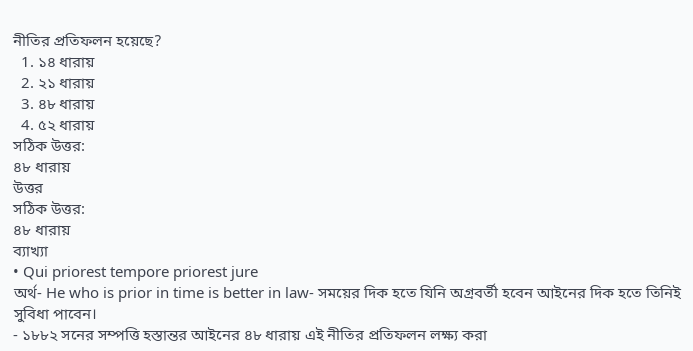নীতির প্রতিফলন হয়েছে?
  1. ১৪ ধারায়
  2. ২১ ধারায়
  3. ৪৮ ধারায়
  4. ৫২ ধারায়
সঠিক উত্তর:
৪৮ ধারায়
উত্তর
সঠিক উত্তর:
৪৮ ধারায়
ব্যাখ্যা
• Qui priorest tempore priorest jure
অর্থ- He who is prior in time is better in law- সময়ের দিক হতে যিনি অগ্রবর্তী হবেন আইনের দিক হতে তিনিই সুবিধা পাবেন।
- ১৮৮২ সনের সম্পত্তি হস্তান্তর আইনের ৪৮ ধারায় এই নীতির প্রতিফলন লক্ষ্য করা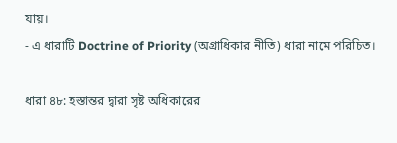যায়।
- এ ধারাটি Doctrine of Priority (অগ্রাধিকার নীতি) ধারা নামে পরিচিত।

ধারা ৪৮: হস্তান্তর দ্বারা সৃষ্ট অধিকারের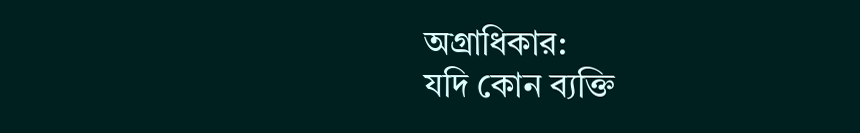অগ্রাধিকার:
যদি কোন ব্যক্তি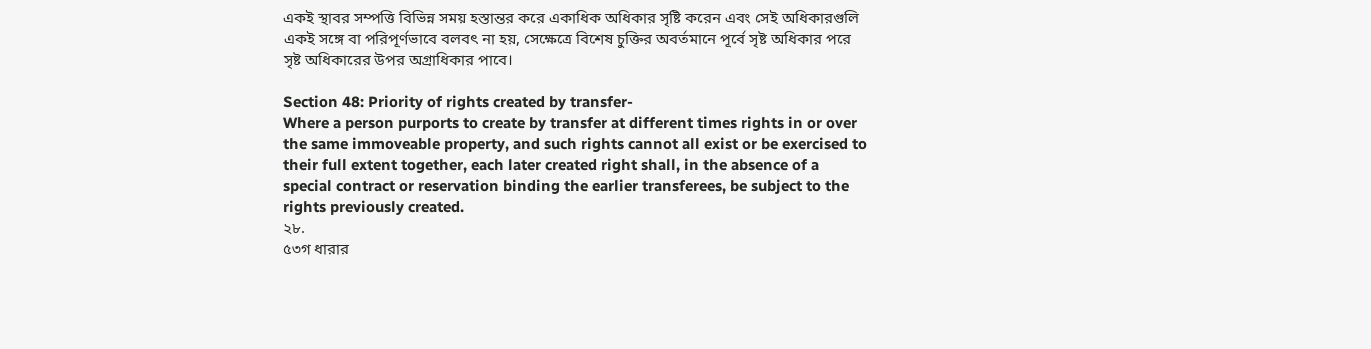একই স্থাবর সম্পত্তি বিভিন্ন সময় হস্তান্তর করে একাধিক অধিকার সৃষ্টি করেন এবং সেই অধিকারগুলি একই সঙ্গে বা পরিপূর্ণভাবে বলবৎ না হয়, সেক্ষেত্রে বিশেষ চুক্তির অবর্তমানে পূর্বে সৃষ্ট অধিকার পরে সৃষ্ট অধিকারের উপর অগ্রাধিকার পাবে।

Section 48: Priority of rights created by transfer-
Where a person purports to create by transfer at different times rights in or over the same immoveable property, and such rights cannot all exist or be exercised to their full extent together, each later created right shall, in the absence of a special contract or reservation binding the earlier transferees, be subject to the rights previously created.
২৮.
৫৩গ ধারার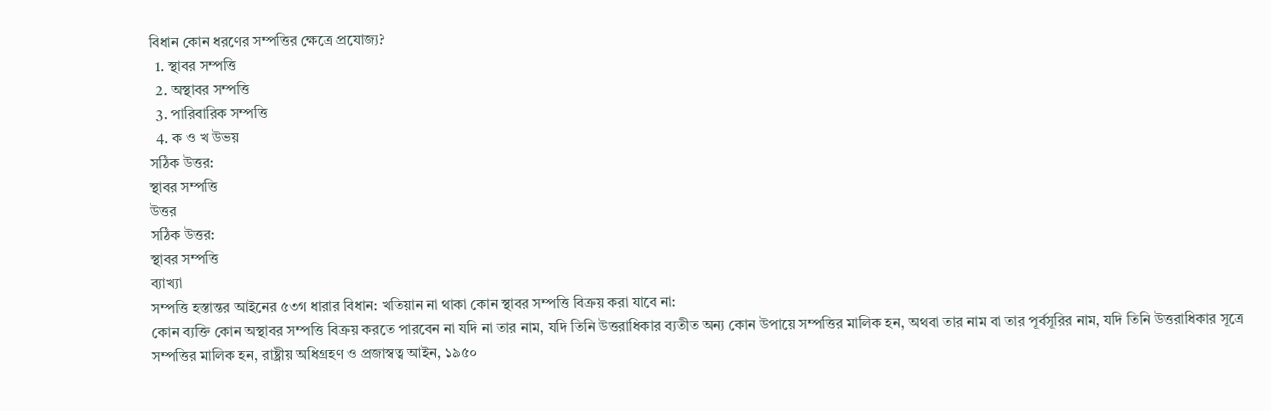বিধান কোন ধরণের সম্পত্তির ক্ষেত্রে প্রযোজ্য?
  1. স্থাবর সম্পত্তি
  2. অস্থাবর সম্পত্তি
  3. পারিবারিক সম্পত্তি
  4. ক ও খ উভয়
সঠিক উত্তর:
স্থাবর সম্পত্তি
উত্তর
সঠিক উত্তর:
স্থাবর সম্পত্তি
ব্যাখ্যা
সম্পত্তি হস্তান্তর আইনের ৫৩গ ধারার বিধান: খতিয়ান না থাকা কোন স্থাবর সম্পত্তি বিক্রয় করা যাবে না:
কোন ব্যক্তি কোন অস্থাবর সম্পত্তি বিক্রয় করতে পারবেন না যদি না তার নাম, যদি তিনি উত্তরাধিকার ব্যতীত অন্য কোন উপায়ে সম্পত্তির মালিক হন, অথবা তার নাম বা তার পূর্বসূরির নাম, যদি তিনি উত্তরাধিকার সূত্রে সম্পত্তির মালিক হন, রাষ্ট্রীয় অধিগ্রহণ ও প্রজাস্বত্ব আইন, ১৯৫০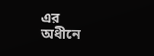এর অধীনে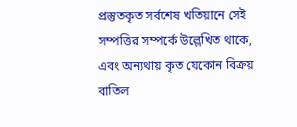প্রস্তুতকৃত সর্বশেষ খতিয়ানে সেই সম্পত্তির সম্পর্কে উল্লেখিত থাকে, এবং অন্যথায় কৃত যেকোন বিক্রয় বাতিল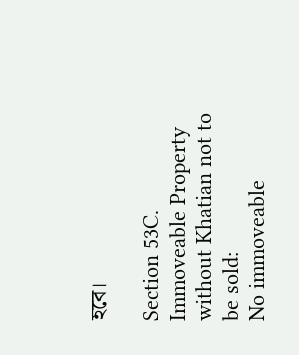হবে।

Section 53C. Immoveable Property without Khatian not to be sold:
No immoveable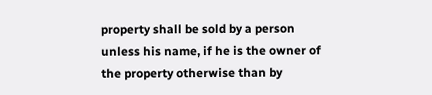property shall be sold by a person unless his name, if he is the owner of the property otherwise than by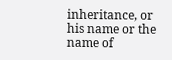inheritance, or his name or the name of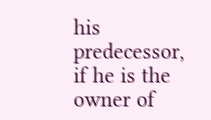his predecessor, if he is the owner of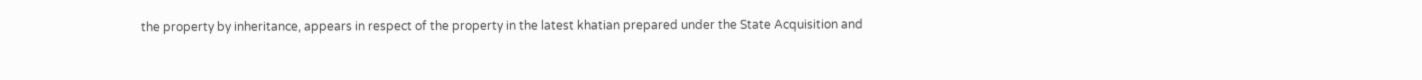the property by inheritance, appears in respect of the property in the latest khatian prepared under the State Acquisition and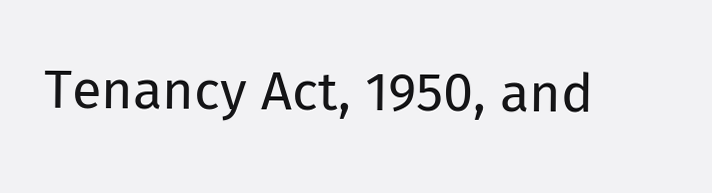Tenancy Act, 1950, and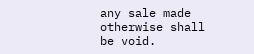any sale made otherwise shall be void.